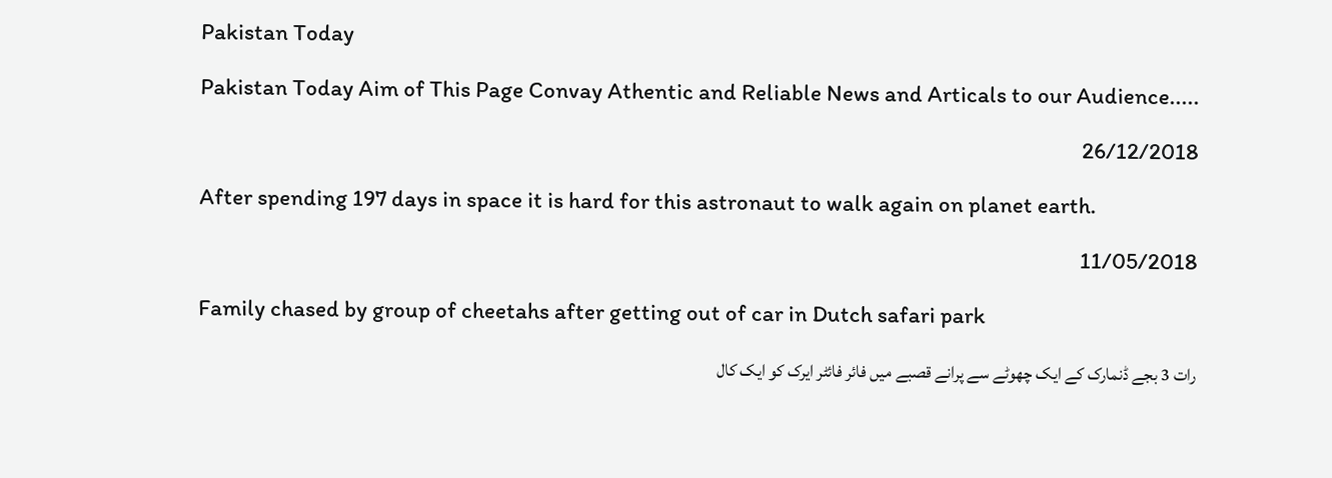Pakistan Today

Pakistan Today Aim of This Page Convay Athentic and Reliable News and Articals to our Audience.....

26/12/2018

After spending 197 days in space it is hard for this astronaut to walk again on planet earth.

11/05/2018

Family chased by group of cheetahs after getting out of car in Dutch safari park

رات 3 بجے ڈنمارک کے ایک چھوٹے سے پرانے قصبے میں فائر فائٹر ایرک کو ایک کال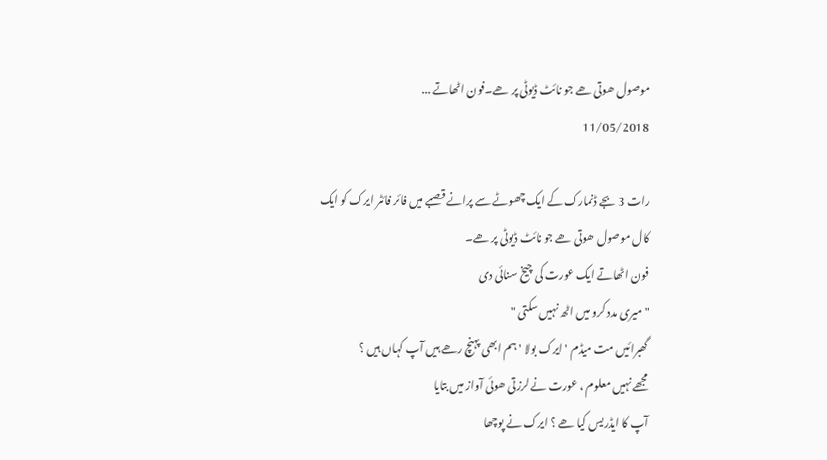موصول ھوتی ھے جو نائٹ ڈیوٹی پر ھے۔فون اٹھاتے ...
11/05/2018

رات 3 بجے ڈنمارک کے ایک چھوٹے سے پرانے قصبے میں فائر فائٹر ایرک کو ایک کال موصول ھوتی ھے جو نائٹ ڈیوٹی پر ھے۔
فون اٹھاتے ایک عورت کی چیخ سنائی دی
" میری مدد کرو میں اٹھ نہیں سکتی "
گھبرائیں مت میڈم ' ایرک بولا ' ہم ابھی پہنچ رھے ہیں آپ کہاں ہیں ؟
مجھے نہیں معلوم ، عورت نے لرزتی ھوئی آواز میں بتایا
آپ کا ایڈریس کیا ھے ؟ ایرک نے پوچھا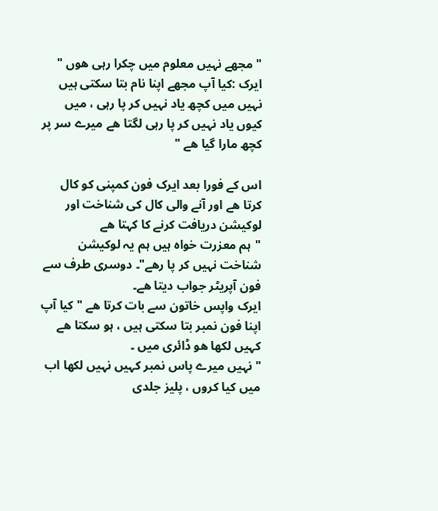"مجھے نہیں معلوم میں چکرا رہی ھوں "
ایرک :کیا آپ مجھے اپنا نام بتا سکتی ہیں
نہیں میں کچھ یاد نہیں کر پا رہی ، میں کیوں یاد نہیں کر پا رہی لگتا ھے میرے سر پر کچھ مارا گیا ھے "

اس کے فورا بعد ایرک فون کمپنی کو کال کرتا ھے اور آنے والی کال کی شناخت اور لوکیشن دریافت کرنے کا کہتا ھے
"ہم معزرت خواہ ہیں ہم یہ لوکیشن شناخت نہیں کر پا رھے"۔ دوسری طرف سے فون آپریٹر جواب دیتا ھے۔
ایرک واپس خاتون سے بات کرتا ھے " کیا آپ اپنا فون نمبر بتا سکتی ہیں ، ہو سکتا ھے کہیں لکھا ھو ڈائری میں ۔
" نہیں میرے پاس نمبر کہیں نہیں لکھا اب میں کیا کروں ، پلیز جلدی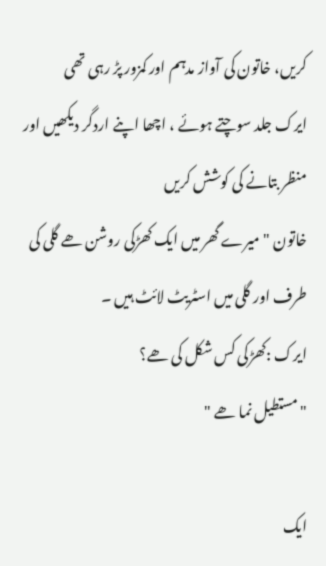کریں، خاتون کی آواز مدہم اور کمزور پڑ رہی تھی
ایرک جلد سوچتے ہوئے ، اچھا اپنے اردگر دیکھیں اور منظر بتانے کی کوشش کریں
خاتون "میرے گھر میں ایک کھڑکی روشن ھے گلی کی طرف اور گلی میں اسٹریٹ لائٹ ہیں ۔
ایرک :کھڑکی کس شکل کی ھے؟
"مستطیل نما ھے "

ایک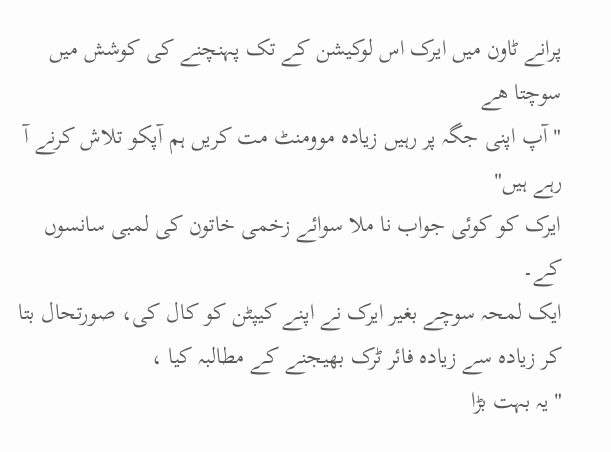پرانے ٹاون میں ایرک اس لوکیشن کے تک پہنچنے کی کوشش میں سوچتا ھے
"آپ اپنی جگہ پر رہیں زیادہ موومنٹ مت کریں ہم آپکو تلاش کرنے آ رہے ہیں"
ایرک کو کوئی جواب نا ملا سوائے زخمی خاتون کی لمبی سانسوں کے۔
ایک لمحہ سوچے بغیر ایرک نے اپنے کیپٹن کو کال کی، صورتحال بتا کر زیادہ سے زیادہ فائر ٹرک بھیجنے کے مطالبہ کیا ،
"یہ بہت بڑا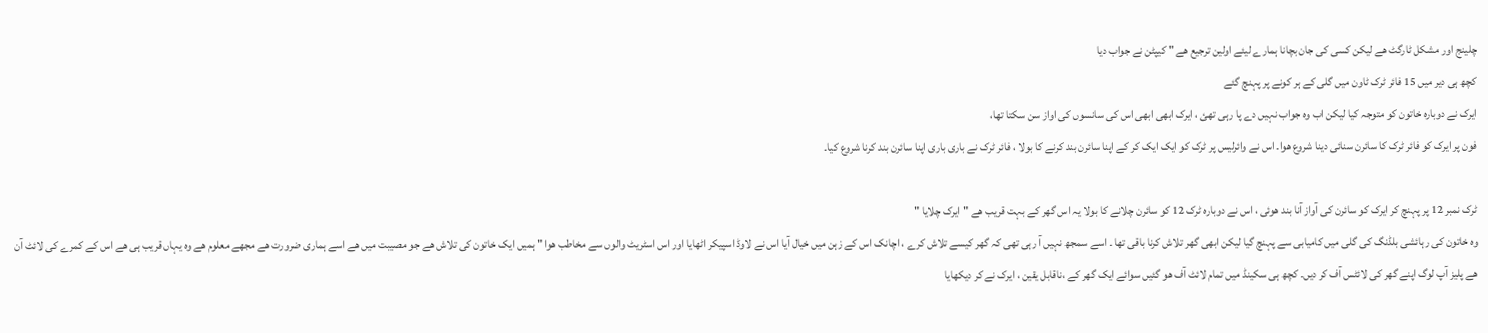چلینج اور مشکل ٹارگٹ ھے لیکن کسی کی جان بچانا ہمارے لیئے اولین ترجیع ھے " کیپٹن نے جواب دیا
کچھ ہی دیر میں 15 فائر ٹرک ٹاون میں گلی کے ہر کونے پر پہنچ گئے
ایرک نے دوبارہ خاتون کو متوجہ کیا لیکن اب وہ جواب نہیں دے پا رہی تھئ ، ایرک ابھی ابھی اس کی سانسوں کی اواز سن سکتا تھا،
فون پر ایرک کو فائر ٹرک کا سائرن سنائی دینا شروع ھوا۔ اس نے وائرلیس پر ٹرک کو ایک ایک کر کے اپنا سائرن بند کرنے کا بولا ، فائر ٹرک نے باری باری اپنا سائرن بند کرنا شروع کیا۔

ٹرک نمبر 12 پر پہنچ کر ایرک کو سائرن کی آواز آنا بند ھوئی ، اس نے دوبارہ ٹرک 12 کو سائرن چلانے کا بولا یہ اس گھر کے بہت قریب ھے "ایرک چلایا "
وہ خاتون کی رہائشی بلڈنگ کی گلی میں کامیابی سے پہنچ گیا لیکن ابھی گھر تلاش کرنا باقی تھا ۔ اسے سمجھ نہیں آ رہی تھی کہ گھر کیسے تلاش کرے ، اچانک اس کے زہن میں خیال آیا اس نے لاوڈ اسپیکر اٹھایا اور اس اسٹریٹ والوں سے مخاطب ھوا " ہمیں ایک خاتون کی تلاش ھے جو مصیبت میں ھے اسے ہماری ضرورت ھے مجھے معلوم ھے وہ یہاں قریب ہی ھے اس کے کمرے کی لائٹ آن ھے پلیز آپ لوگ اپنے گھر کی لائٹس آف کر دیں۔ کچھ ہی سکینڈ میں تمام لائٹ آف ھو گئیں سوائے ایک گھر کے ،ناقابل یقین ، ایرک نے کر دیکھایا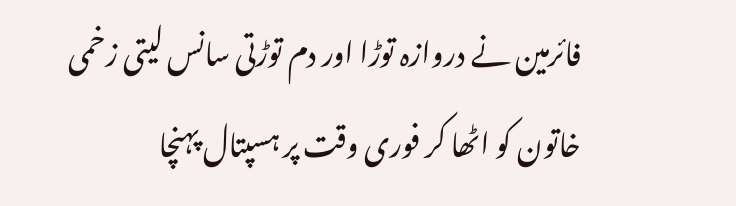فائرمین نے دروازہ توڑا اور دم توڑتی سانس لیتی زخمی خاتون کو اٹھا کر فوری وقت پر ہسپتال پہنچا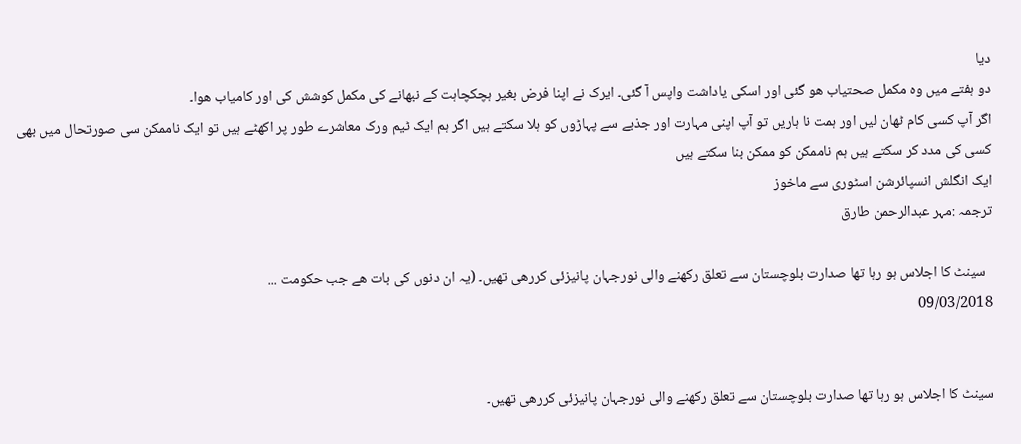دیا
دو ہفتے میں وہ مکمل صحتیاب ھو گئی اور اسکی یاداشت واپس آ گئی۔ ایرک نے اپنا فرض بغیر ہچکچاہت کے نبھانے کی مکمل کوشش کی اور کامیاب ھوا۔
اگر آپ کسی کام ٹھان لیں اور ہمت نا ہاریں تو آپ اپنی مہارت اور جذبے سے پہاڑوں کو ہلا سکتے ہیں اگر ہم ایک ٹیم ورک معاشرے طور پر اکھٹے ہیں تو ایک ناممکن سی صورتحال میں بھی کسی کی مدد کر سکتے ہیں ہم ناممکن کو ممکن بنا سکتے ہیں
ایک انگلش انسپائرشن اسٹوری سے ماخوز
ترجمہ :مہر عبدالرحمن طارق

  سینٹ کا اجلاس ہو رہا تھا صدارت بلوچستان سے تعلق رکھنے والی نورجہان پانیزئی کررھی تھیں۔ (یہ ان دنوں کی بات ھے جب حکومت ...
09/03/2018


سینٹ کا اجلاس ہو رہا تھا صدارت بلوچستان سے تعلق رکھنے والی نورجہان پانیزئی کررھی تھیں۔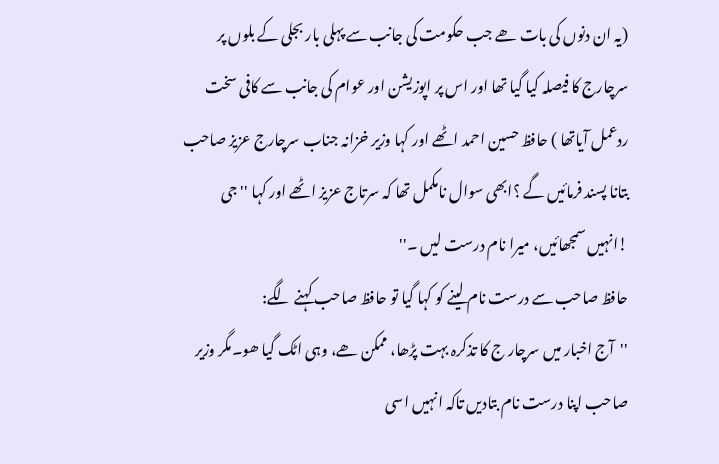(یہ ان دنوں کی بات ھے جب حکومت کی جانب سے پہلی بار بجلی کے بلوں پر سرچارج کا فیصلہ کیا گیا تھا اور اس پر اپوزیشن اور عوام کی جانب سے کافی سخت ردعمل آیاتھا ) حافظ حسین احمد اٹھے اور کہا وزیر خزانہ جناب سرچارج عزیز صاحب بتانا پسند فرمائیں گے ؟ابھی سوال نامکمل تھا کہ سرتاج عزیز اٹھے اور کہا ''جی !انہیں سمجھائیں، میرا نام درست لیں ۔''
حافظ صاحب سے درست نام لینے کو کہا گیا تو حافظ صاحب کہنے لگے:
''آج اخبار میں سرچار ج کا تذکرہ بہت پڑھا، ممکن ھے، وہی اٹک گیا ھو۔مگر وزیر صاحب اپنا درست نام بتادیں تاکہ انہیں اسی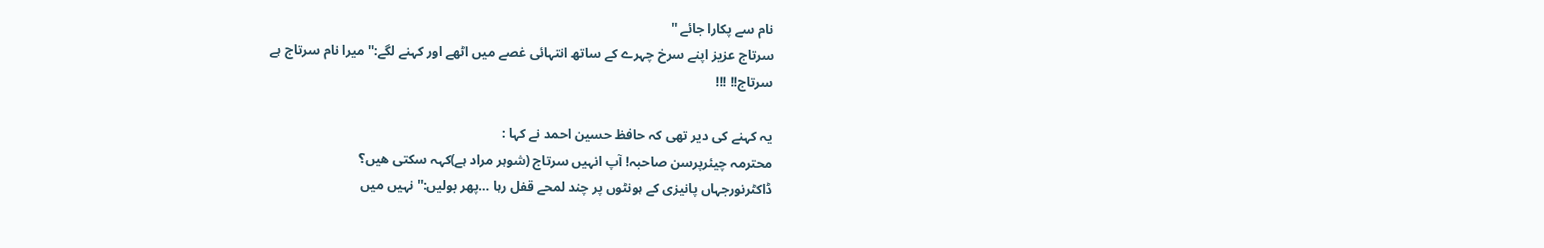نام سے پکارا جائے ''
سرتاج عزیز اپنے سرخ چہرے کے ساتھ انتہائی غصے میں اٹھے اور کہنے لگے:'' میرا نام سرتاج ہے
سرتاج!! !!!

یہ کہنے کی دیر تھی کہ حافظ حسین احمد نے کہا :
محترمہ چیئرپرسن صاحبہ! آپ انہیں سرتاج (شوہر مراد ہے)کہہ سکتی ھیں؟
ڈاکٹرنورجہاں پانیزی کے ہونٹوں پر چند لمحے قفل رہا …پھر بولیں:'' نہیں میں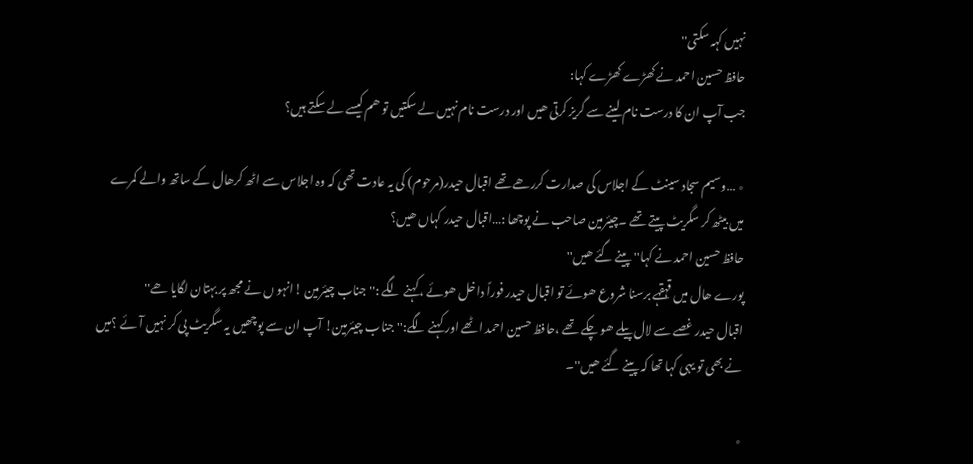نہیں کہہ سکتی''
حافظ حسین احمد نے کھڑے کھڑے کہا:
جب آپ ان کا درست نام لینے سے گریز کرتی ھیں اور درست نام نہیں لے سکتیں تو ھم کیسے لے سکتے ہیں؟

٭ …وسیم سجاد سینٹ کے اجلاس کی صدارت کررھے تھے اقبال حیدر(مرحوم) کی یہ عادت تھی کہ وہ اجلاس سے اٹھ کرھال کے ساتھ والے کمرے میں بیٹھ کر سگریٹ پیتے تھے ۔چیئرمین صاحب نے پوچھا :…اقبال حیدر کہاں ھیں؟
حافظ حسین احمد نے کہا'' پینے گئے ھیں''
پورے ھال میں قہقہے برسنا شروع ھوئے تو اقبال حیدر فوراً داخل ھوئے ،کہنے لگے :''جناب چیئرمین !انہو ں نے مجھ پر بہتان لگایا ھے''
اقبال حیدر غصے سے لال پیلے ھو چکے تھے ،حافظ حسین احمد اٹھے اور کہنے لگے:'' جناب چیئرمین! آپ ان سے پوچھیں یہ سگریٹ پی کر نہیں آئے ؟میں نے بھی تو یہی کہا تھا کہ پینے گئے ھیں''۔

٭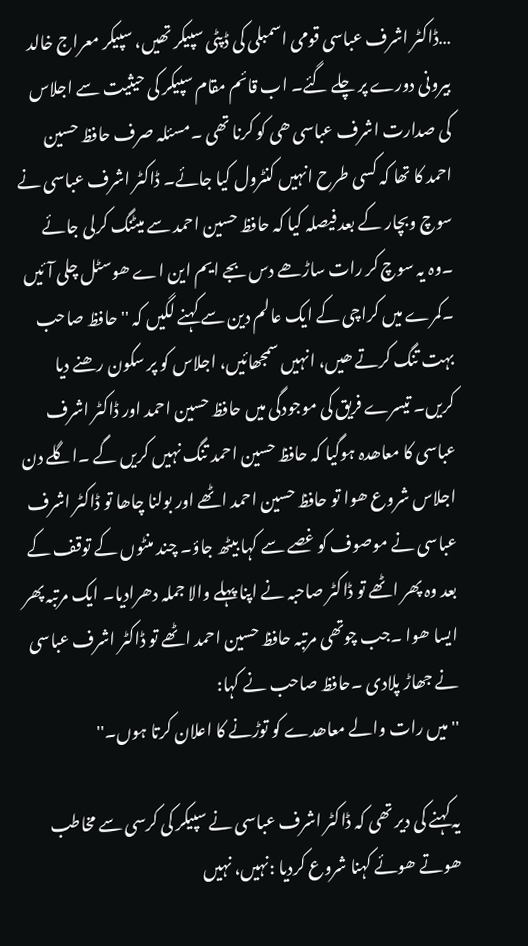…ڈاکٹر اشرف عباسی قومی اسمبلی کی ڈپٹی سپیکر تھیں، سپیکر معراج خالد بیرونی دورے پر چلے گئے۔ اب قائم مقام سپیکر کی حیثیت سے اجلاس کی صدارت اشرف عباسی ھی کو کرنا تھی ۔مسئلہ صرف حافظ حسین احمد کا تھا کہ کسی طرح انہیں کنٹرول کیا جائے۔ ڈاکٹر اشرف عباسی نے سوچ وبچار کے بعد فیصلہ کیا کہ حافظ حسین احمد سے میٹنگ کرلی جائے ۔وہ یہ سوچ کر رات ساڑھے دس بجے ایم این اے ھوسٹل چلی آئیں ۔کمرے میں کراچی کے ایک عالم دین سے کہنے لگیں کہ ''حافظ صاحب بہت تنگ کرتے ھیں، انہیں سمجھائیں، اجلاس کو پر سکون رھنے دیا کریں۔ تیسرے فریق کی موجودگی میں حافظ حسین احمد اور ڈاکٹر اشرف عباسی کا معاھدہ ہوگیا کہ حافظ حسین احمد تنگ نہیں کریں گے ۔اگلے دن اجلاس شروع ھوا تو حافظ حسین احمد اٹھے اور بولنا چاھا تو ڈاکٹر اشرف عباسی نے موصوف کو غصے سے کہا بیٹھ جاؤ۔ چند منٹوں کے توقف کے بعد وہ پھر اٹھے تو ڈاکٹر صاحبہ نے اپنا پہلے والا جملہ دھرادیا۔ ایک مرتبہ پھر ایسا ھوا ۔جب چوتھی مرتبہ حافظ حسین احمد اٹھے تو ڈاکٹر اشرف عباسی نے جھاڑ پلادی ۔حافظ صاحب نے کہا:
'' میں رات والے معاھدے کو توڑنے کا اعلان کرتا ہوں۔''

یہ کہنے کی دیر تھی کہ ڈاکٹر اشرف عباسی نے سپیکر کی کرسی سے مخاطب ھوتے ھوئے کہنا شروع کردیا :نہیں، نہیں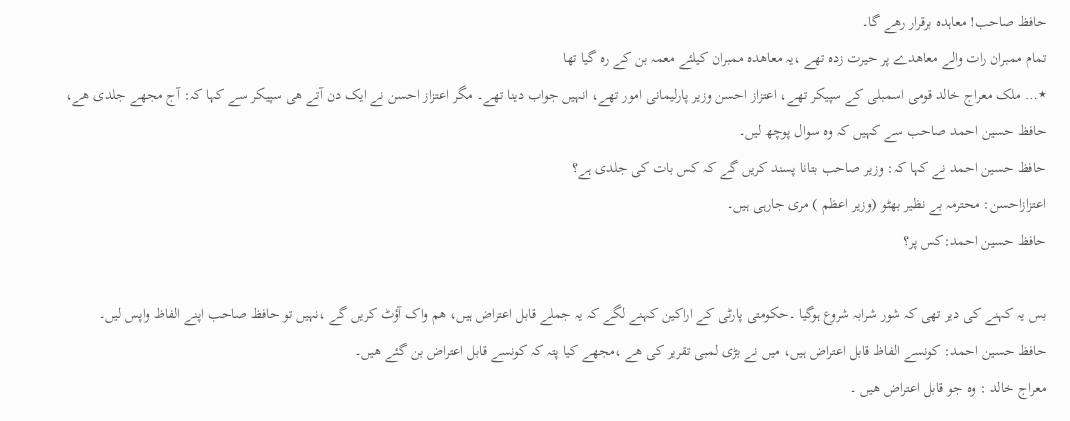حافظ صاحب! معاہدہ برقرار رھے گا۔
تمام ممبران رات والے معاھدے پر حیرت زدہ تھے ،یہ معاھدہ ممبران کیلئے معمہ بن کے رہ گیا تھا
٭… ملک معراج خالد قومی اسمبلی کے سپیکر تھے، اعتزاز احسن وزیر پارلیمانی امور تھے، انہیں جواب دینا تھے۔ مگر اعتزاز احسن نے ایک دن آتے ھی سپیکر سے کہا کہ: آج مجھے جلدی ھے، حافظ حسین احمد صاحب سے کہیں کہ وہ سوال پوچھ لیں۔
حافظ حسین احمد نے کہا کہ: وزیر صاحب بتانا پسند کریں گے کہ کس بات کی جلدی ہے؟
اعتزازاحسن: محترمہ بے نظیر بھٹو (وزیر اعظم ) مری جارہی ہیں۔
حافظ حسین احمد:کس پر؟

بس یہ کہنے کی دیر تھی کہ شور شرابہ شروع ہوگیا ۔حکومتی پارٹی کے اراکین کہنے لگے کہ یہ جملے قابل اعتراض ہیں، ھم واک آؤٹ کریں گے ،نہیں تو حافظ صاحب اپنے الفاظ واپس لیں۔
حافظ حسین احمد: کونسے الفاظ قابل اعتراض ہیں، میں نے بڑی لمبی تقریر کی ھے ،مجھے کیا پتہ کہ کونسے قابل اعتراض بن گئے ھیں۔
معراج خالد : وہ جو قابل اعتراض ھیں ۔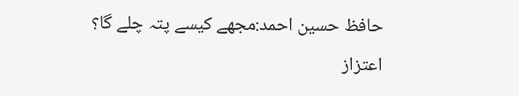حافظ حسین احمد:مجھے کیسے پتہ چلے گا؟
اعتزاز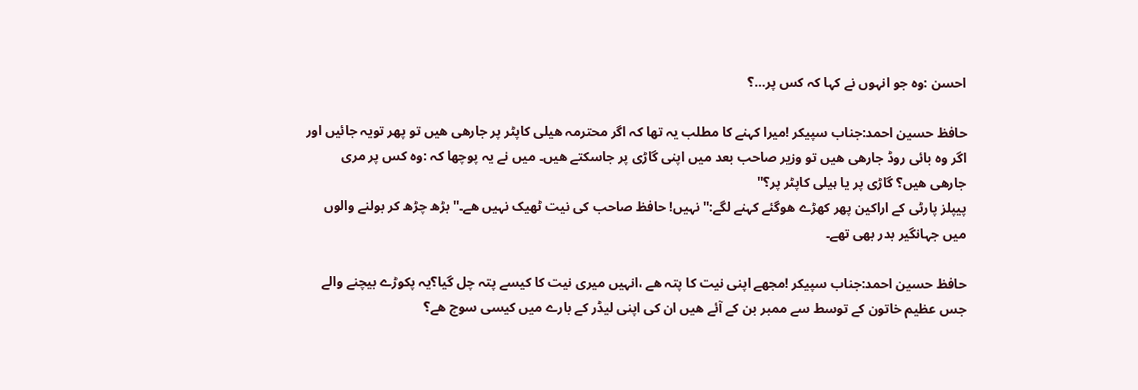احسن :وہ جو انہوں نے کہا کہ کس پر…؟

حافظ حسین احمد:جناب سپیکر !میرا کہنے کا مطلب یہ تھا کہ اگر محترمہ ھیلی کاپٹر پر جارھی ھیں تو پھر تویہ جائیں اور اگر وہ بائی روڈ جارھی ھیں تو وزیر صاحب بعد میں اپنی گاڑی پر جاسکتے ھیں۔ میں نے یہ پوچھا کہ :وہ کس پر مری جارھی ھیں؟ گاڑی پر یا ہیلی کاپٹر پر؟''
پیپلز پارٹی کے اراکین پھر کھڑے ھوگئے کہنے لگے:'' نہیں! حافظ صاحب کی نیت ٹھیک نہیں ھے۔'' بڑھ چڑھ کر بولنے والوں میں جہانگیر بدر بھی تھے۔

حافظ حسین احمد:جناب سپیکر !مجھے اپنی نیت کا پتہ ھے ،انہیں میری نیت کا کیسے پتہ چل گیا؟یہ پکوڑے بیچنے والے جس عظیم خاتون کے توسط سے ممبر بن کے آئے ھیں ان کی اپنی لیڈر کے بارے میں کیسی سوچ ھے؟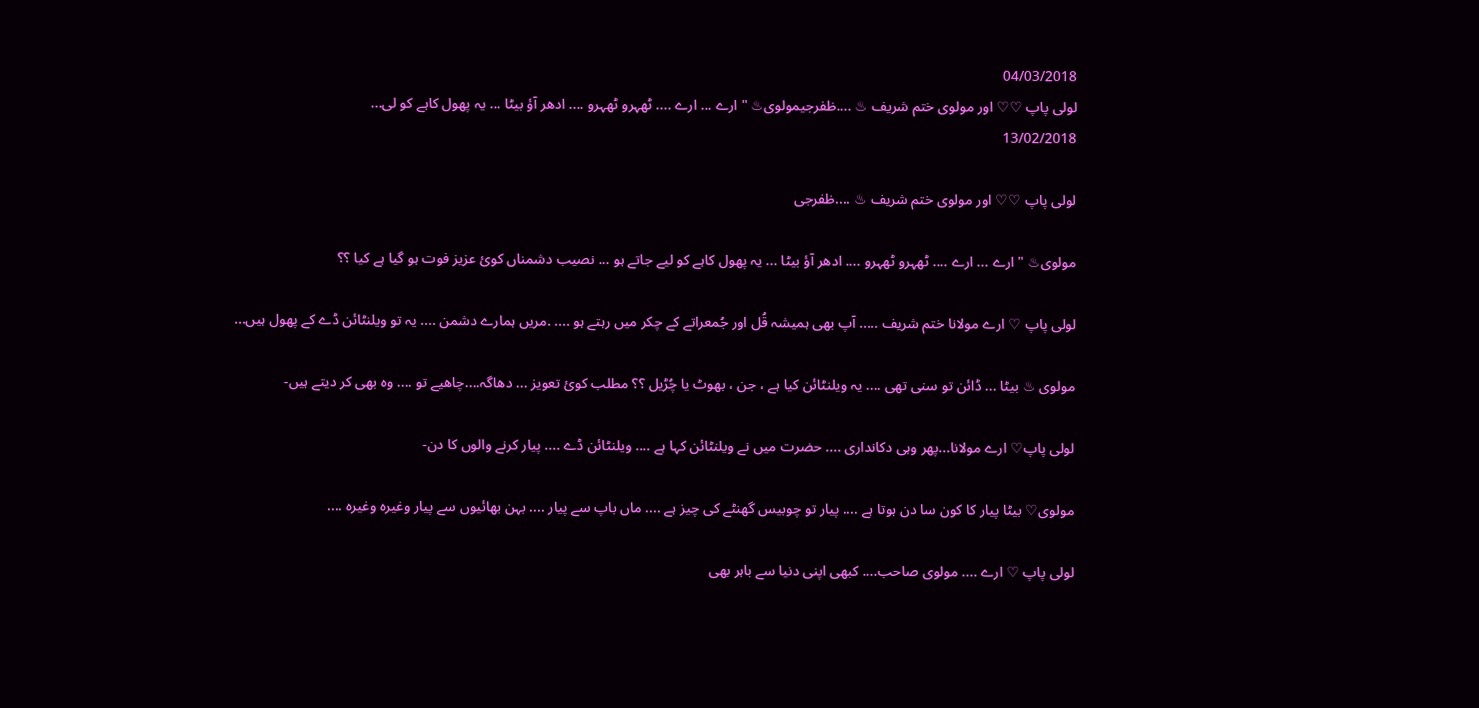04/03/2018
لولی پاپ ♡♡ اور مولوی ختم شریف ♨ ....ظفرجیمولوی♨ " ارے ... ارے .... ٹھہرو ٹھہرو .... ادھر آؤ بیٹا ... یہ پھول کاہے کو لی...
13/02/2018

لولی پاپ ♡♡ اور مولوی ختم شریف ♨ ....ظفرجی

مولوی♨ " ارے ... ارے .... ٹھہرو ٹھہرو .... ادھر آؤ بیٹا ... یہ پھول کاہے کو لیے جاتے ہو ... نصیب دشمناں کوئ عزیز فوت ہو گیا ہے کیا ؟؟

لولی پاپ ♡ ارے مولانا ختم شریف ..... آپ بھی ہمیشہ قُل اور جُمعراتے کے چکر میں رہتے ہو .... .مریں ہمارے دشمن .... یہ تو ویلنٹائن ڈے کے پھول ہیں...

مولوی ♨ بیٹا ... ڈائن تو سنی تھی .... یہ ویلنٹائن کیا ہے ، جن ، بھوٹ یا چُڑیل ؟؟ مطلب کوئ تعویز ... دھاگہ....چاھیے تو .... وہ بھی کر دیتے ہیں-

لولی پاپ♡ ارے مولانا...پھر وہی دکانداری .... حضرت میں نے ویلنٹائن کہا ہے .... ویلنٹائن ڈے .... پیار کرنے والوں کا دن-

مولوی♡ بیٹا پیار کا کون سا دن ہوتا ہے .... پیار تو چوبیس گھنٹے کی چیز ہے .... ماں باپ سے پیار .... بہن بھائیوں سے پیار وغیرہ وغیرہ ....

لولی پاپ ♡ ارے .... مولوی صاحب.... کبھی اپنی دنیا سے باہر بھی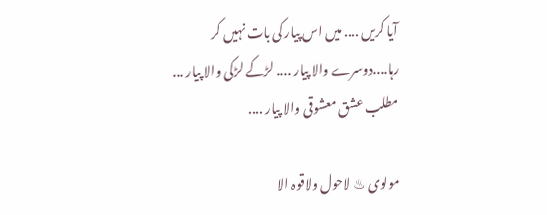آیا کریں .... میں اس پیار کی بات نہیں کر رہا....دوسرے والا پیار .... لڑکے لڑکی والا پیار ... مطلب عشق معشوقی والا پیار ....

مولوی ♨ لاحول ولاقوہ الا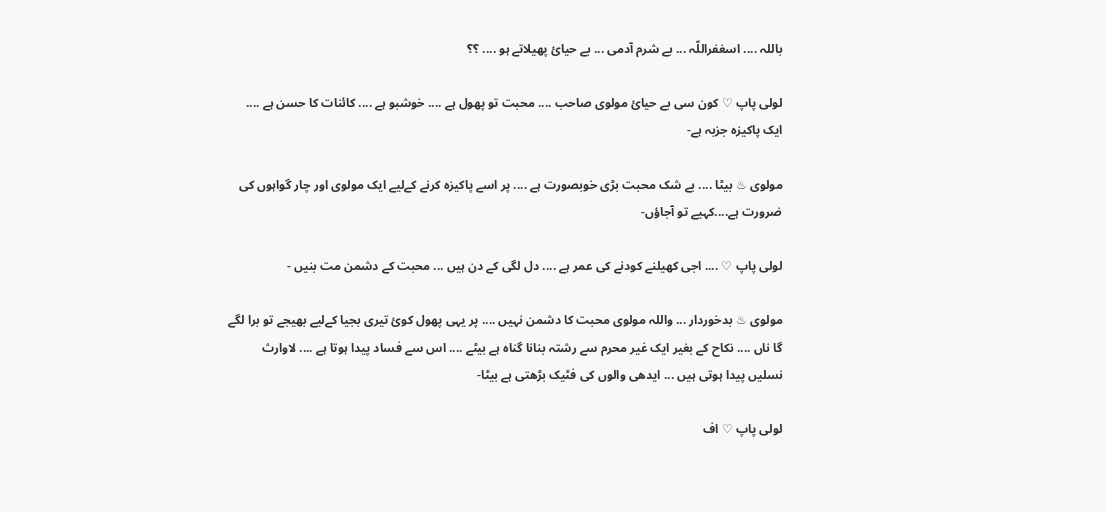باللہ .... اسغفراللّہ ... بے شرم آدمی ... بے حیائ پھیلاتے ہو .... ؟؟

لولی پاپ ♡ کون سی بے حیائ مولوی صاحب .... محبت تو پھول ہے .... خوشبو ہے .... کائنات کا حسن ہے .... ایک پاکیزہ جزبہ ہے-

مولوی ♨ بیٹا .... بے شک محبت بڑی خوبصورت ہے .... پر اسے پاکیزہ کرنے کےلیے ایک مولوی اور چار گواہوں کی ضرورت ہے....کہیے تو آجاؤں-

لولی پاپ ♡ .... اجی کھیلنے کودنے کی عمر ہے .... دل لگی کے دن ہیں ... محبت کے دشمن مت بنیں -

مولوی ♨ بدخوردار ... واللہ مولوی محبت کا دشمن نہیں .... پر یہی پھول کوئ تیری بجیا کےلیے بھیجے تو برا لگے گا ناں .... نکاح کے بغیر ایک غیر محرم سے رشتہ بنانا گناہ ہے بیٹے .... اس سے فساد پیدا ہوتا ہے .... لاوارث نسلیں پیدا ہوتی ہیں ... ایدھی والوں کی فٹیک بڑھتی ہے بیٹا-

لولی پاپ ♡ اف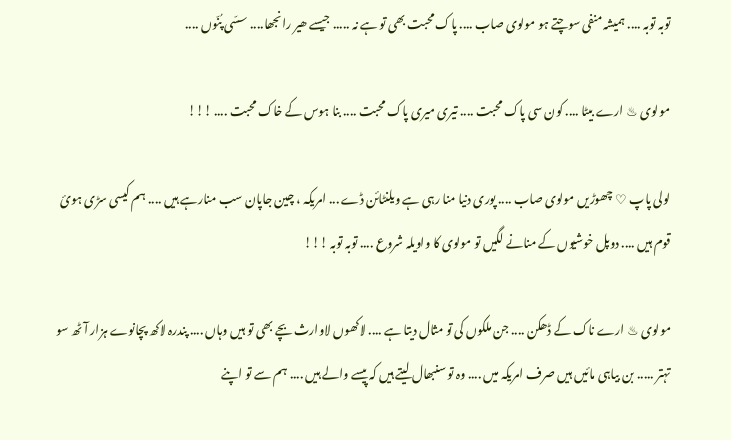توبہ توبہ .... ہمیشہ منفی سوچتے ہو مولوی صاب .... پاک محبت بھی تو ہے نہ ..... جیسے ھیر رانجھا.... سسّی پُنّوں ....

مولوی ♨ ارے بیٹا .... کون سی پاک محبت .... تیری میری پاک محبت .... بنا ہوس کے خاک محبت .... !!!

لولی پاپ ♡ چھوڑیں مولوی صاب .... پوری دنیا منا رہی ہے ویلنٹائن ڈے ... امریکہ ، چین جاپان سب منارہے ہیں .... ہم کیسی سڑی ہوئ قوم ہیں .... دوپل خوشیوں کے منانے لگیں تو مولوی کا واویلہ شروع .... توبہ توبہ !!!

مولوی ♨ ارے ناک کے ڈھکن .... جن ملکوں کی تو مثال دیتا ہے .... لاکھوں لاوارث بچے بھی تو ہیں وہاں .... پندرہ لاکھ پچانوے ہزار آٹھ سو تہتر ..... بن بیاہی مائیں ہیں صرف امریکہ میں .... وہ تو سنبھال لیتے ہیں کہ پیسے والے ہیں .... ہم سے تو اپنے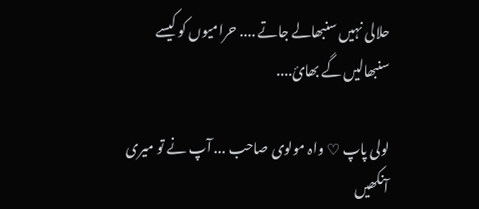حلالی نہیں سنبھالے جاتے .... حرامیوں کو کیسے سنبھالیں گے بھائ....

لولی پاپ ♡ واہ مولوی صاحب ... آپ نے تو میری آنکھیں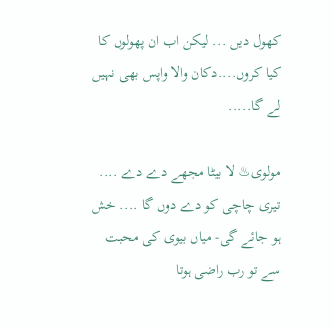کھول دیں ... لیکن اب ان پھولوں کا کیا کروں....دکان والا واپس بھی نہیں لے گا.....

مولوی♨ لا بیٹا مجھے دے دے .... تیری چاچی کو دے دوں گا .... خش ہو جائے گی- میاں بیوی کی محبت سے تو رب راضی ہوتا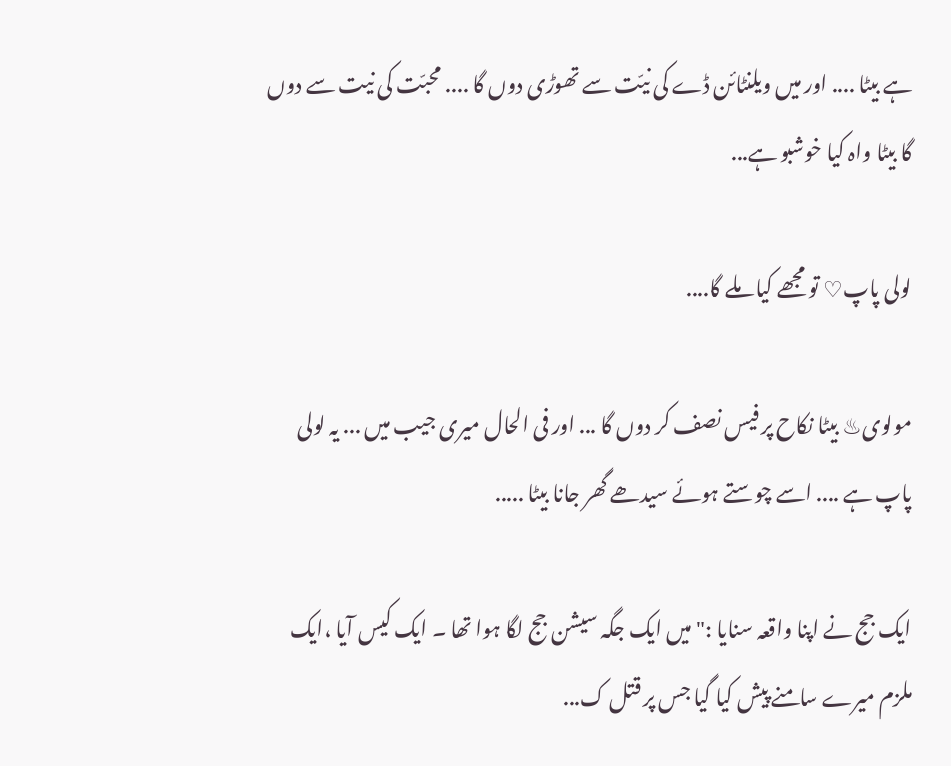ہے بیٹا .... اور میں ویلنٹائن ڈے کی نیّت سے تھوڑی دوں گا .... محبّت کی نیت سے دوں گا بیٹا واہ کیا خوشبو ہے...

لولی پاپ♡ تو مجھے کیا ملے گا....

مولوی♨ بیٹا نکاح پر فیس نصف کر دوں گا ... اور فی الحال میری جیب میں ... یہ لولی پاپ ہے .... اسے چوستے ہوئے سیدھے گھر جانا بیٹا .....

ایک جج نے اپنا واقعہ سنایا :" میں ایک جگہ سیشن جج لگا ہوا تھا ۔ ایک کیس آیا ،ایک ملزم میرے سامنے پیش کیا گیا جس پر قتل ک...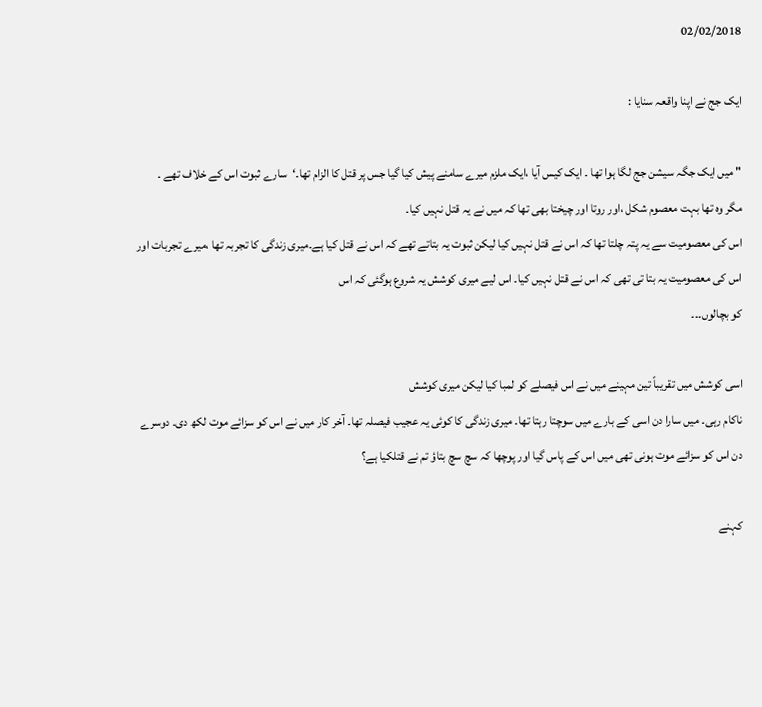02/02/2018

ایک جج نے اپنا واقعہ سنایا :

" میں ایک جگہ سیشن جج لگا ہوا تھا ۔ ایک کیس آیا ،ایک ملزم میرے سامنے پیش کیا گیا جس پر قتل کا الزام تھا۔‘سارے ثبوت اس کے خلاف تھے ۔
مگر وہ تھا بہت معصوم شکل ،اور روتا اور چیختا بھی تھا کہ میں نے یہ قتل نہیں کیا۔
اس کی معصومیت سے یہ پتہ چلتا تھا کہ اس نے قتل نہیں کیا لیکن ثبوت یہ بتاتے تھے کہ اس نے قتل کیا ہے۔میری زندگی کا تجربہ تھا ،میرے تجربات اور اس کی معصومیت یہ بتا تی تھی کہ اس نے قتل نہیں کیا۔ اس لیے میری کوشش یہ شروع ہوگئی کہ اس
کو بچالوں۔۔۔

اسی کوشش میں تقریباً تین مہینے میں نے اس فیصلے کو لمبا کیا لیکن میری کوشش
ناکام رہی۔ میں سارا دن اسی کے بارے میں سوچتا رہتا تھا۔ میری زندگی کا کوئی یہ عجیب فیصلہ تھا۔ آخر کار میں نے اس کو سزائے موت لکھ دی۔ دوسرے دن اس کو سزائے موت ہونی تھی میں اس کے پاس گیا اور پوچھا کہ سچ سچ بتاؤ تم نے قتلکیا ہے؟

کہنے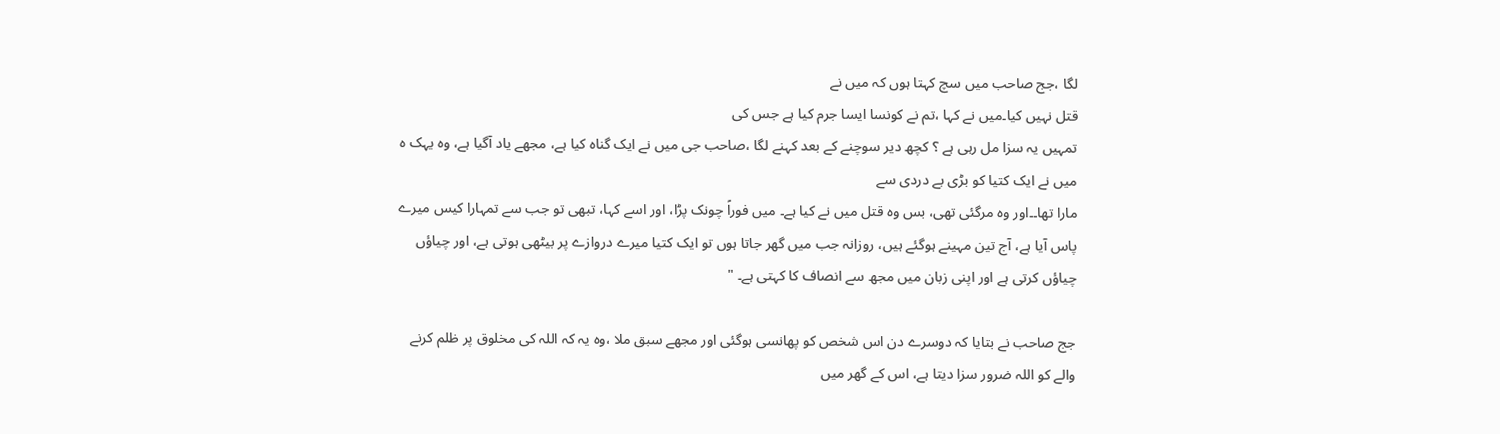لگا ،جج صاحب میں سچ کہتا ہوں کہ میں نے
قتل نہیں کیا۔میں نے کہا ،تم نے کونسا ایسا جرم کیا ہے جس کی
تمہیں یہ سزا مل رہی ہے ؟ کچھ دیر سوچنے کے بعد کہنے لگا ،صاحب جی میں نے ایک گناہ کیا ہے، مجھے یاد آگیا ہے، وہ یہک ہ میں نے ایک کتیا کو بڑی بے دردی سے
مارا تھا۔۔اور وہ مرگئی تھی، بس وہ قتل میں نے کیا ہے۔ میں فوراً چونک پڑا، اور اسے کہا، تبھی تو جب سے تمہارا کیس میرے پاس آیا ہے، آج تین مہینے ہوگئے ہیں، روزانہ جب میں گھر جاتا ہوں تو ایک کتیا میرے دروازے پر بیٹھی ہوتی ہے، اور چیاؤں
چیاؤں کرتی ہے اور اپنی زبان میں مجھ سے انصاف کا کہتی ہے۔ "

جج صاحب نے بتایا کہ دوسرے دن اس شخص کو پھانسی ہوگئی اور مجھے سبق ملا ،وہ یہ کہ اللہ کی مخلوق پر ظلم کرنے والے کو اللہ ضرور سزا دیتا ہے، اس کے گھر میں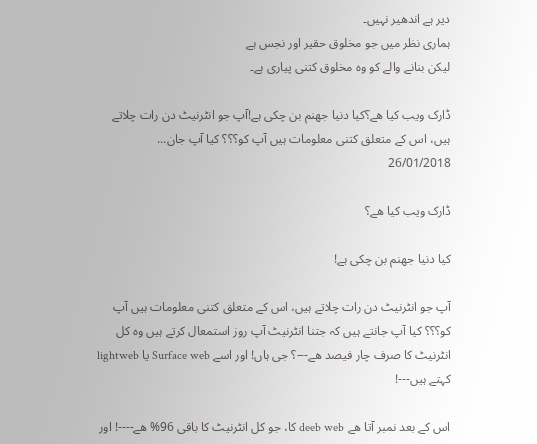دیر ہے اندھیر نہیں۔
ہماری نظر میں جو مخلوق حقیر اور نجس ہے
لیکن بنانے والے کو وہ مخلوق کتنی پیاری ہے۔

ڈارک ویب کیا ھے؟کیا دنیا جھنم بن چکی ہے!آپ جو انٹرنیٹ دن رات چلاتے ہیں، اس کے متعلق کتنی معلومات ہیں آپ کو؟؟؟ کیا آپ جان...
26/01/2018

ڈارک ویب کیا ھے؟

کیا دنیا جھنم بن چکی ہے!

آپ جو انٹرنیٹ دن رات چلاتے ہیں، اس کے متعلق کتنی معلومات ہیں آپ کو؟؟؟ کیا آپ جانتے ہیں کہ جتنا انٹرنیٹ آپ روز استمعال کرتے ہیں وہ کل انٹرنیٹ کا صرف چار فیصد ھے---؟ جی ہاں! اور اسے Surface web یا lightweb کہتے ہیں---!

اس کے بعد نمبر آتا ھے deeb web کا، جو کل انٹرنیٹ کا باقی 96% ھے----! اور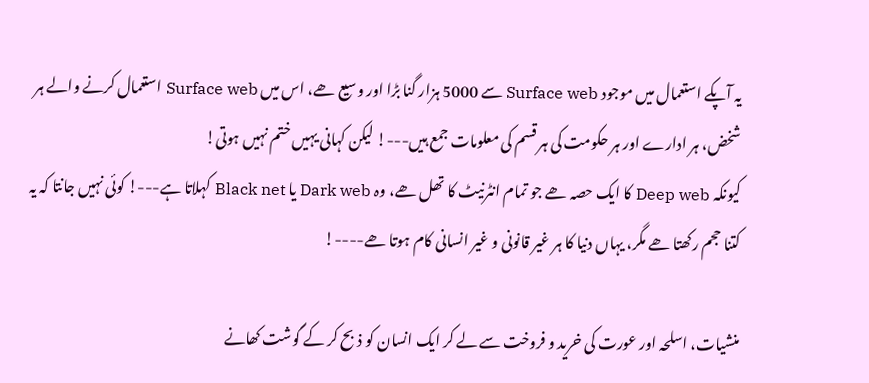یہ آپکے استعمال میں موجود Surface web سے 5000 ہزار گنا بڑا اور وسیع ھے، اس میں Surface web استعمال کرنے والے ہر شخض، ہر ادارے اور ہر حکومت کی ہر قسم کی معلومات جمع ہیں---! لیکن کہانی یہیں ختم نہیں ہوتی!
کیونکہ Deep web کا ایک حصہ ھے جو تمام انٹرنیٹ کا تھل ھے، وہ Dark web یا Black net کہلاتا ہے---! کوئی نہیں جانتا کہ یہ کتنا حجم رکھتا ھے مگر، یہاں دنیا کا ہر غیر قانونی و غیر انسانی کام ہوتا ھے----!

منشیات، اسلحہ اور عورت کی خرید و فروخت سے لے کر ایک انسان کو ذبح کر کے گوشت کھانے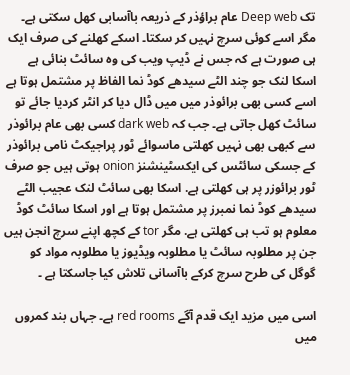تک Deep web عام براؤذر کے ذریعہ باآسابی کھل سکتی ہے۔ مگر اسے کوئی سرچ نہیں کر سکتا۔ اسکے کھلنے کی صرف ایک ہی صورت ہے کہ جس نے ڈیپ ویب کی وہ سائٹ بنائی ہے اسکا لنک جو چند الٹے سیدھے کوڈ نما الفاظ پر مشتمل ہوتا ہے اسے کسی بھی برائوذر میں میں ڈال دیا کر انٹر کردیا جائے تو سائٹ کھل جاتی ہے۔ جب کہ dark web کسی بھی عام برائوذر سے کبھی بھی نہیں کھلتی ماسوائے ٹور پراجیکٹ نامی برائوذر کے جسکی سائٹس کی ایکسٹینشنز onion ہوتی ہیں جو صرف ٹور برائوزر پر ہی کھلتی ہے. اسکا بھی سائٹ لنک عجیب الٹے سیدھے کوڈ نما نمبرز پر مشتمل ہوتا ہے اور اسکا سائٹ کوڈ معلوم ہو تب ہی کھلتی ہے. مگر tor کے کچھ اپنے سرچ انجن ہیں جن پر مطلوبہ سائٹ یا مطلوبہ ویڈیوز یا مطلوبہ مواد کو گوگل کی طرح سرچ کرکے باآسانی تلاش کیا جاسکتا ہے ۔

اسی میں مزید ایک قدم آگے red rooms ہے۔ جہاں بند کمروں میں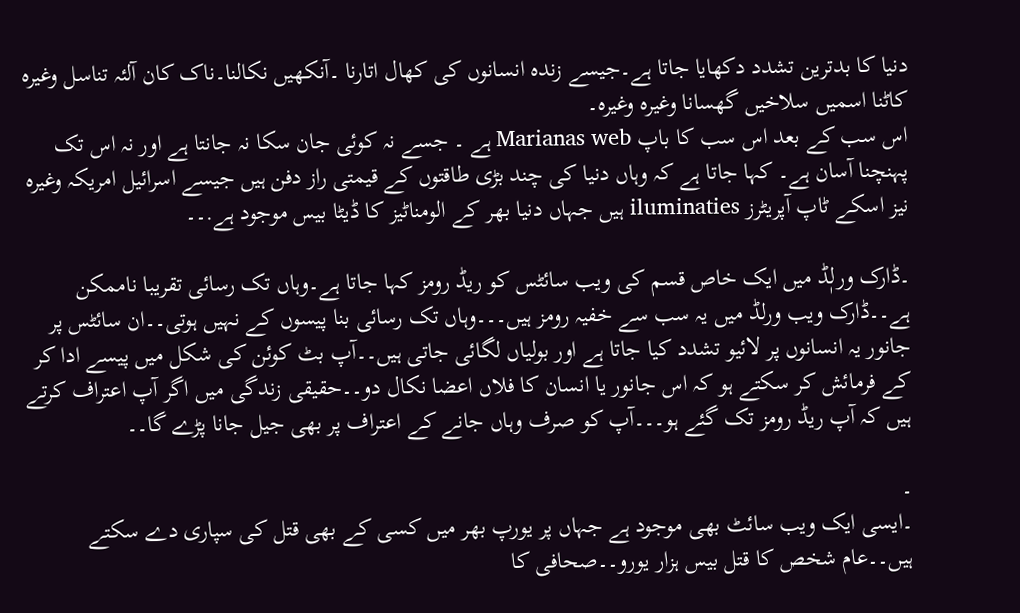دنیا کا بدترین تشدد دکھایا جاتا ہے۔جیسے زندہ انسانوں کی کھال اتارنا ۔آنکھیں نکالنا۔ناک کان آلئہ تناسل وغیرہ کاٹنا اسمیں سلاخیں گھسانا وغیرہ وغیرہ۔
اس سب کے بعد اس سب کا باپ Marianas web ہے ۔ جسے نہ کوئی جان سکا نہ جانتا ہے اور نہ اس تک پہنچنا آسان ہے۔ کہا جاتا ہے کہ وہاں دنیا کی چند بڑی طاقتوں کے قیمتی راز دفن ہیں جیسے اسرائیل امریکہ وغیرہ نیز اسکے ٹاپ آپریٹرز iluminaties ہیں جہاں دنیا بھر کے الومناٹیز کا ڈیٹا بیس موجود ہے.۔۔

۔ڈارک ورلٖڈ میں ایک خاص قسم کی ویب سائٹس کو ریڈ رومز کہا جاتا ہے۔وہاں تک رسائی تقریبا ناممکن ہے۔۔ڈارک ویب ورلڈ میں یہ سب سے خفیہ رومز ہیں۔۔۔وہاں تک رسائی بنا پیسوں کے نہیں ہوتی۔۔ان سائٹس پر جانور یہ انسانوں پر لائیو تشدد کیا جاتا ہے اور بولیاں لگائی جاتی ہیں۔۔آپ بٹ کوئن کی شکل میں پیسے ادا کر کے فرمائش کر سکتے ہو کہ اس جانور یا انسان کا فلاں اعضا نکال دو۔۔حقیقی زندگی میں اگر آپ اعتراف کرتے ہیں کہ آپ ریڈ رومز تک گئے ہو۔۔۔آپ کو صرف وہاں جانے کے اعتراف پر بھی جیل جانا پڑے گا۔۔

۔
۔ایسی ایک ویب سائٹ بھی موجود ہے جہاں پر یورپ بھر میں کسی کے بھی قتل کی سپاری دے سکتے ہیں۔۔عام شخص کا قتل بیس ہزار یورو۔۔صحافی کا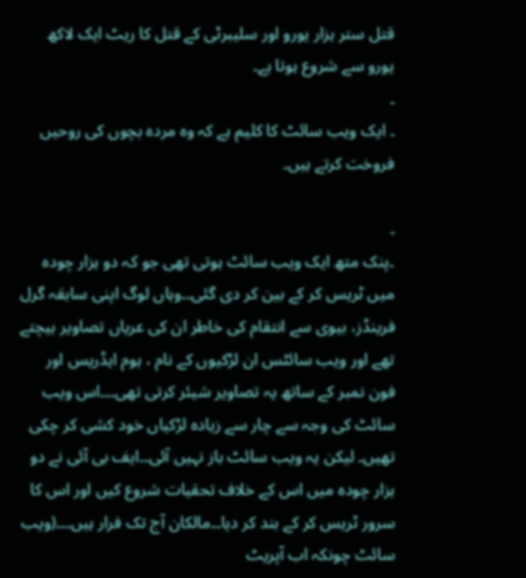قتل ستر ہزار یورو اور سلیبرٹی کے قتل کا ریٹ ایک لاکھ یورو سے شروع ہوتا ہے۔
۔
۔ ایک ویب سائٹ کا کلیم ہے کہ وہ مردہ بچوں کی روحیں فروخت کرتے ہیں۔

۔
۔پنک متھ ایک ویب سائٹ ہوتی تھی جو کہ دو ہزار چودہ میں ٹریس کر کے بین کر دی گئی۔۔وہاں لوگ اپنی سابقہ گرل فرینڈز، بیوی سے انتقام کی خاطر ان کی عریاں تصاویر بیچتے تھے اور ویب سائٹس ان لڑکیوں کے نام ، ہوم ایڈریس اور فون نمبر کے ساتھ یہ تصاویر شیئر کرتی تھی۔۔۔اس ویب سائٹ کی وجہ سے چار سے زیادہ لڑکیاں خود کشی کر چکی تھیں۔ لیکن یہ ویب سائٹ باز نہیں آئی۔۔ایف بی آئی نے دو ہزار چودہ میں اس کے خلاف تحقیات شروع کیں اور اس کا سرور ٹریس کر کے بند کر دیا۔۔مالکان آج تک فرار ہیں۔۔۔(ویب سائٹ چونکہ اب آپریٹ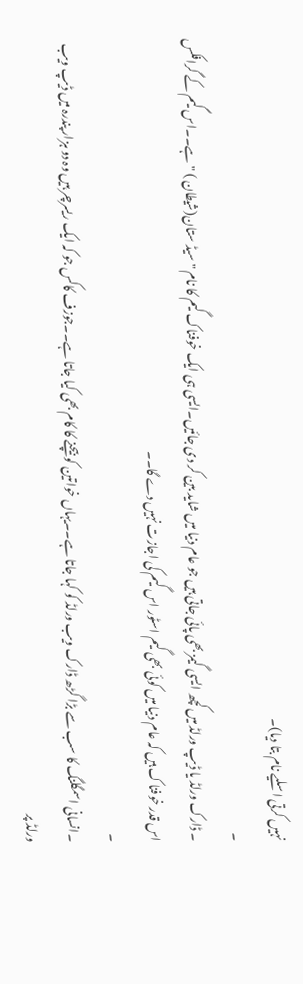نہیں کرتی ا سلیے نام بتا دیا)۔
۔
۔ ڈارک ورلڈ یا ڈیپ ورلڈ میں کچھ ایسی گیمز بھی پائی جاتی ہیں جو عام دنیا میں شاید بین کر دی جائیں۔ایسی ہی ایک خوفناک گیم کا نام " سیڈ ستان(شیطان ) " ہے۔۔اس گیم کے گرافکس اس قدر خوفناک ہیں کہ عام دنیا میں کوئی بھی گیم اسٹور اس گیم کی اجازت نہیں دے گا۔۔
۔
۔انسانی اسمگلنگ کا سب سے بڑا گڑھ ڈارک ویب ورلڈ کو کہا جاتا ہے۔۔یہاں خواتین کو بیچنے کا کام بھی کیا جاتا ہے۔۔جوزف کاکس جو کہ ایک ریسرچر ہیں وہ دو ہزار پندرہ میں ڈیپ ویب ورلڈ پر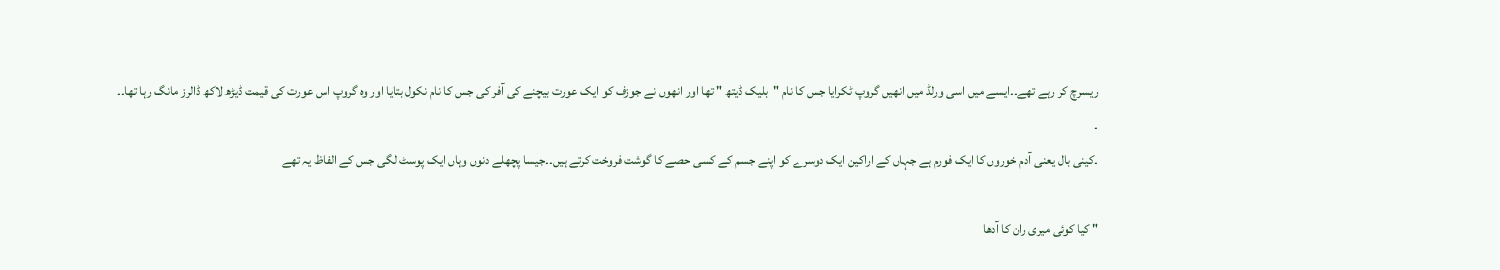ریسرچ کر رہے تھے۔۔ایسے میں اسی ورلڈ میں انھیں گروپ ٹکرایا جس کا نام "بلیک ڈیتھ " تھا اور انھوں نے جوزف کو ایک عورت بیچنے کی آفر کی جس کا نام نکول بتایا اور وہ گروپ اس عورت کی قیمت ڈیڑھ لاکھ ڈالرز مانگ رہا تھا۔۔
۔
۔کینی بال یعنی آدم خوروں کا ایک فورم ہے جہاں کے اراکین ایک دوسرے کو اپنے جسم کے کسی حصے کا گوشت فروخت کرتے ہیں۔۔جیسا پچھلے دنوں وہاں ایک پوسٹ لگی جس کے الفاظ یہ تھے

" کیا کوئی میری ران کا آدھا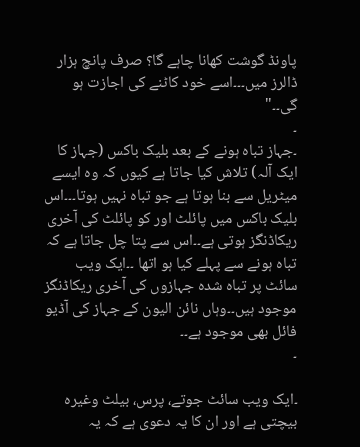پاونڈ گوشت کھانا چاہے گا؟ صرف پانچ ہزار ڈالرز میں۔۔۔اسے خود کاٹنے کی اجازت ہو گی۔۔"
۔
۔جہاز تباہ ہونے کے بعد بلیک باکس (جہاز کا ایک آلہ) تلاش کیا جاتا ہے کیوں کہ وہ ایسے میٹریل سے بنا ہوتا ہے جو تباہ نہیں ہوتا۔۔۔اس بلیک باکس میں پائلٹ اور کو پائلٹ کی آخری ریکاڈنگز ہوتی ہے۔۔اس سے پتا چل جاتا ہے کہ تباہ ہونے سے پہلے کیا ہو اتھا ۔۔ایک ویب سائٹ پر تباہ شدہ جہازوں کی آخری ریکاڈنگز موجود ہیں۔۔وہاں نائن الیون کے جہاز کی آڈیو فائل بھی موجود ہے۔۔
۔

۔ایک ویب سائٹ جوتے، پرس، بیلٹ وغیرہ بیچتی ہے اور ان کا یہ دعوی ہے کہ یہ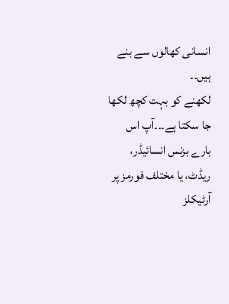انسانی کھالوں سے بنے ہیں۔۔
لکھنے کو بہت کچھ لکھا جا سکتا ہے۔۔۔آپ اس بارے بزنس انسائیڈر، ریڈٹ، یا مختلف فورمز پر آرٹیکلز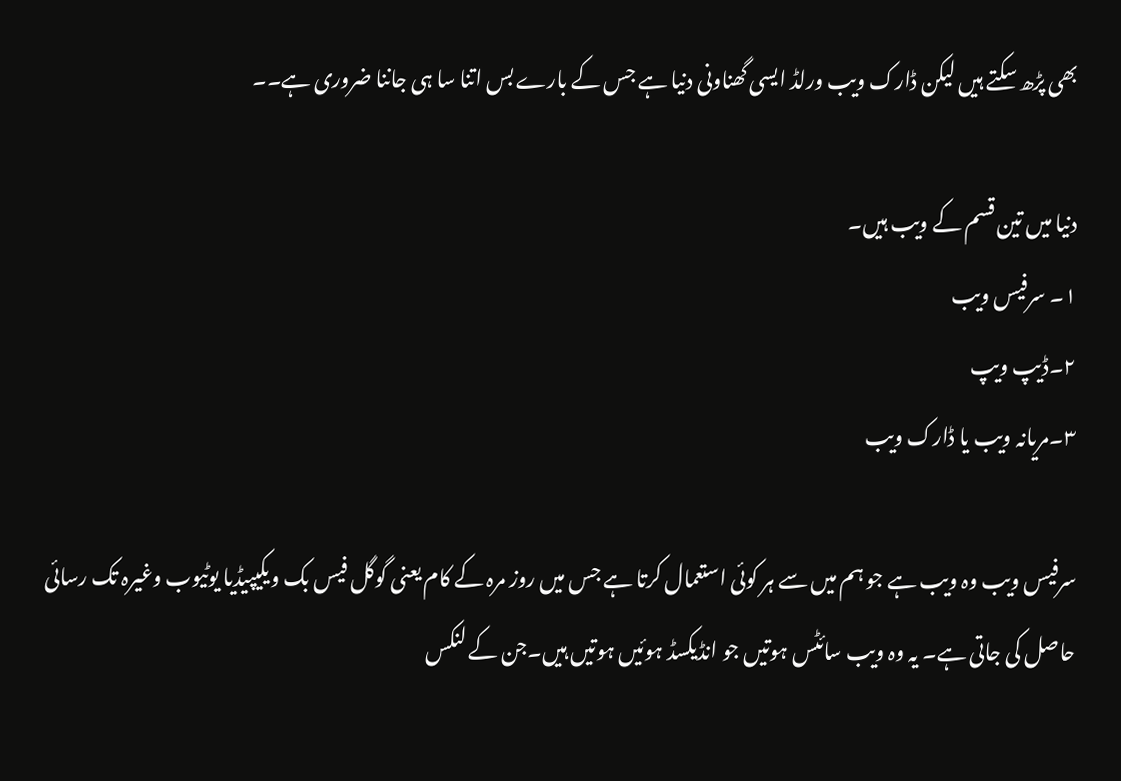بھی پڑھ سکتے ہیں لیکن ڈارک ویب ورلڈ ایسی گھناونی دنیا ہے جس کے بارے بس اتنا سا ہی جاننا ضروری ہے۔۔

دنیا میں تین قسم کے ویب ہیں۔
۱۔ سرفیس ویب
۲۔ڈیپ ویپ
۳۔مریانہ ویب یا ڈارک ویب

سرفیس ویب وہ ویب ہے جو ہم میں سے ہر کوئی استعمال کرتا ہے جس میں روز مرہ کے کام یعنی گوگل فیس بک ویکیپیڈیا یوٹیوب وغیرہ تک رسائی حاصل کی جاتی ہے۔ یہ وہ ویب سائٹس ہوتیں جو انڈیکسڈ ہوئیں ہوتیں ہیں۔جن کے لنکس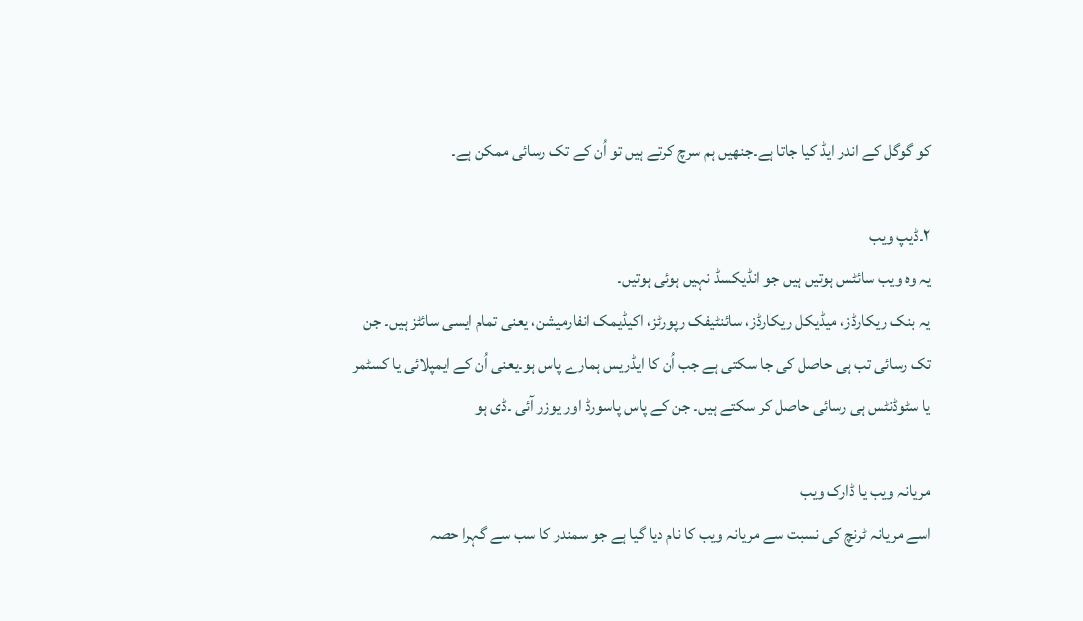کو گوگل کے اندر ایڈ کیا جاتا ہے۔جنھیں ہم سرچ کرتے ہیں تو اُن کے تک رسائی ممکن ہے۔

۲۔ڈیپ ویب
یہ وہ ویب سائٹس ہوتیں ہیں جو انڈیکسڈ نہیں ہوئی ہوتیں۔
یہ بنک ریکارڈز، میڈیکل ریکارڈز، سائنٹیفک رپورٹز، اکیڈیمک انفارمیشن، یعنی تمام ایسی سائٹز ہیں۔ جن تک رسائی تب ہی حاصل کی جا سکتی ہے جب اُن کا ایڈریس ہمارے پاس ہو۔یعنی اُن کے ایمپلائی یا کسٹمر یا سٹوڈنٹس ہی رسائی حاصل کر سکتے ہیں۔ جن کے پاس پاسورڈ اور یوزر آئی ۔ڈی ہو

مریانہ ویب یا ڈارک ویب
اسے مریانہ ٹرنچ کی نسبت سے مریانہ ویب کا نام دیا گیا ہے جو سمندر کا سب سے گہرا حصہ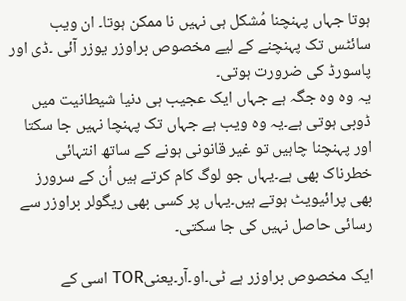ہوتا جہاں پہنچنا مُشکل ہی نہیں نا ممکن ہوتا۔ ان ویب سائٹس تک پہنچنے کے لیے مخصوص براوزر یوزر آئی ۔ڈی اور پاسورڈ کی ضرورت ہوتی۔
یہ وہ وہ جگہ ہے جہاں ایک عجیب ہی دنیا شیطانیت میں ڈوبی ہوتی ہے۔یہ وہ ویب ہے جہاں تک پہنچا نہیں جا سکتا اور پہنچنا چاہیں تو غیر قانونی ہونے کے ساتھ انتہائی خطرناک بھی ہے۔یہاں جو لوگ کام کرتے ہیں اُن کے سرورز بھی پرائیویٹ ہوتے ہیں۔یہاں پر کسی بھی ریگولر براوزر سے رسائی حاصل نہیں کی جا سکتی۔

ایک مخصوص براوزر ہے ٹی۔او۔آر۔یعنیTOR اسی کے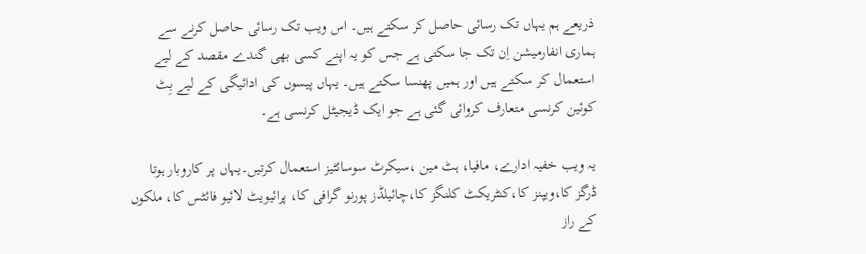ذریعے ہم یہاں تک رسائی حاصل کر سکتے ہیں۔ اس ویب تک رسائی حاصل کرنے سے ہماری انفارمیشن اِن تک جا سکتی ہے جس کو یہ اپنے کسی بھی گندے مقصد کے لیے استعمال کر سکتے ہیں اور ہمیں پھنسا سکتے ہیں۔ یہاں پیسوں کی ادائیگی کے لیے بِٹ کوئین کرنسی متعارف کروائی گئی ہے جو ایک ڈیجیٹل کرنسی ہے۔

یہ ویب خفیہ ادارے، مافیا، ہٹ مین ،سیکرٹ سوسائٹیز استعمال کرتیں۔یہاں پر کاروبار ہوتا ڈرگز کا،ویپنز کا،کنٹریکٹ کلنگز کا،چائیلڈز پورنو گرافی کا، پرائیویٹ لائیو فائٹس کا، ملکوں کے راز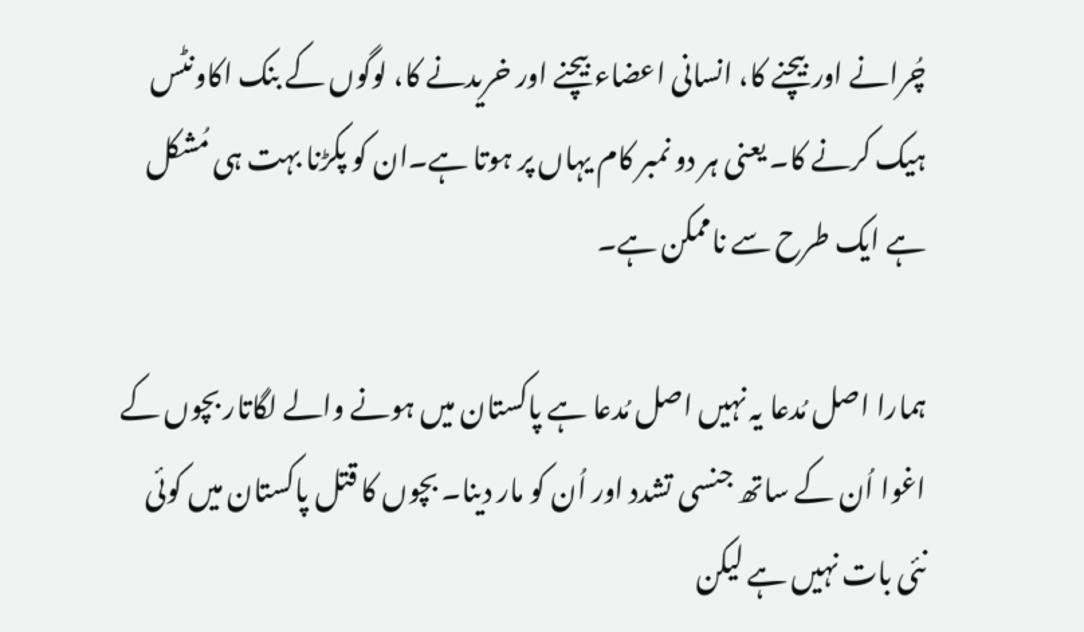چُرانے اور بیچنے کا، انسانی اعضاء بیچنے اور خریدنے کا، لوگوں کے بنک اکاونٹس ہیک کرنے کا۔ یعنی ہر دو نمبر کام یہاں پر ہوتا ہے۔ان کو پکڑنا بہت ہی مُشکل ہے ایک طرح سے ناممکن ہے۔

ہمارا اصل مُدعا یہ نہیں اصل مُدعا ہے پاکستان میں ہونے والے لگاتار بچوں کے اغوا اُن کے ساتھ جنسی تشدد اور اُن کو مار دینا۔ بچوں کا قتل پاکستان میں کوئی نئی بات نہیں ہے لیکن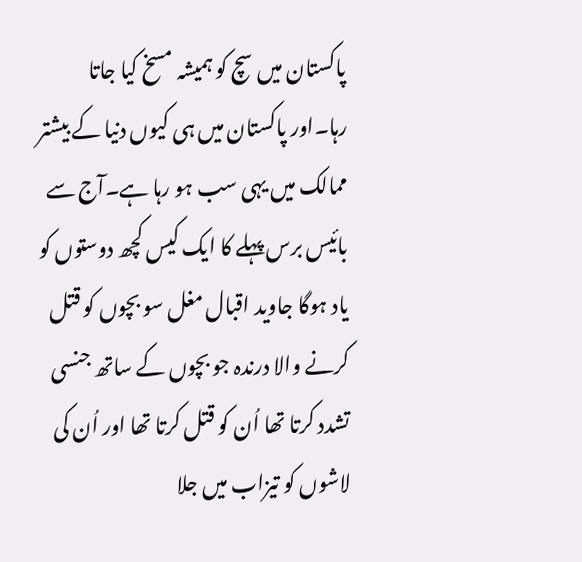پاکستان میں سچ کو ہمیشہ مسخ کیا جاتا رہا۔اور پاکستان میں ہی کیوں دنیا کے بیشتر ممالک میں یہی سب ہو رہا ہے۔آج سے بائیس برس پہلے کا ایک کیس کچھ دوستوں کو یاد ہوگا جاوید اقبال مغل سو بچوں کو قتل کرنے والا درندہ جو بچوں کے ساتھ جنسی تشدد کرتا تھا اُن کو قتل کرتا تھا اور اُن کی لاشوں کو تیزاب میں جلا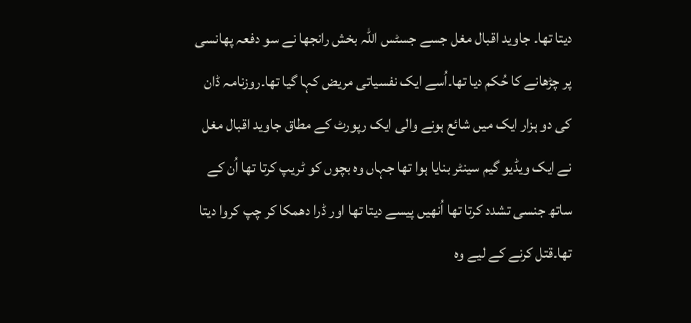دیتا تھا۔ جاوید اقبال مغل جسے جسٹس اللہ بخش رانجھا نے سو دفعہ پھانسی پر چڑھانے کا حُکم دیا تھا۔اُسے ایک نفسیاتی مریض کہا گیا تھا۔روزنامہ ڈان کی دو ہزار ایک میں شائع ہونے والی ایک رپورٹ کے مطاق جاوید اقبال مغل نے ایک ویڈیو گیم سینٹر بنایا ہوا تھا جہاں وہ بچوں کو ٹریپ کرتا تھا اُن کے ساتھ جنسی تشدد کرتا تھا اُنھیں پیسے دیتا تھا اور ڈرا دھمکا کر چپ کروا دیتا تھا۔قتل کرنے کے لیے وہ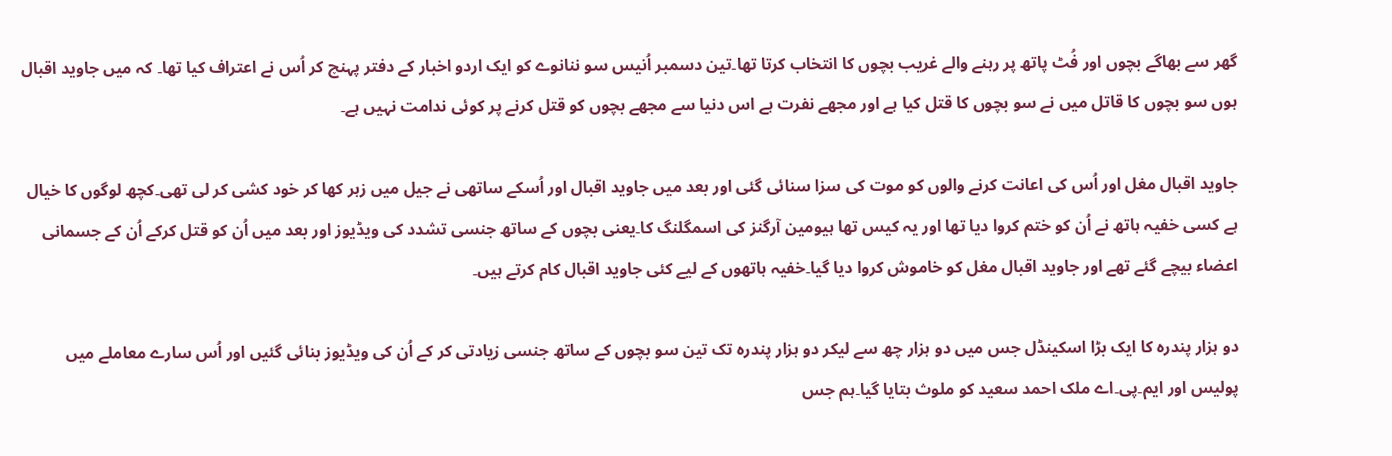گھر سے بھاگے بچوں اور فُٹ پاتھ پر رہنے والے غریب بچوں کا انتخاب کرتا تھا۔تین دسمبر اُنیس سو ننانوے کو ایک اردو اخبار کے دفتر پہنچ کر اُس نے اعتراف کیا تھا۔ کہ میں جاوید اقبال ہوں سو بچوں کا قاتل میں نے سو بچوں کا قتل کیا ہے اور مجھے نفرت ہے اس دنیا سے مجھے بچوں کو قتل کرنے پر کوئی ندامت نہیں ہے۔

جاوید اقبال مغل اور اُس کی اعانت کرنے والوں کو موت کی سزا سنائی گئی اور بعد میں جاوید اقبال اور اُسکے ساتھی نے جیل میں زہر کھا کر خود کشی کر لی تھی۔کچھ لوگوں کا خیال ہے کسی خفیہ ہاتھ نے اُن کو ختم کروا دیا تھا اور یہ کیس تھا ہیومین آرگنز کی اسمگلنگ کا۔یعنی بچوں کے ساتھ جنسی تشدد کی ویڈیوز اور بعد میں اُن کو قتل کرکے اُن کے جسمانی اعضاء بیچے گئے تھے اور جاوید اقبال مغل کو خاموش کروا دیا گیا۔خفیہ ہاتھوں کے لیے کئی جاوید اقبال کام کرتے ہیں۔

دو ہزار پندرہ کا ایک بڑا اسکینڈل جس میں دو ہزار چھ سے لیکر دو ہزار پندرہ تک تین سو بچوں کے ساتھ جنسی زیادتی کر کے اُن کی ویڈیوز بنائی گئیں اور اُس سارے معاملے میں پولیس اور ایم۔پی۔اے ملک احمد سعید کو ملوث بتایا گیا۔ہم جس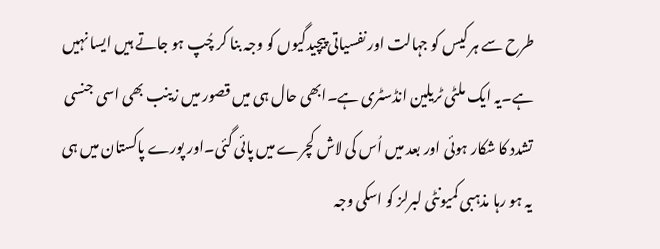طرح سے ہر کیس کو جہالت اور نفسیاتی پیچیدگیوں کو وجہ بنا کر چُپ ہو جاتے ہیں ایسا نہیں ہے۔یہ ایک ملٹی ٹریلین انڈسٹری ہے۔ابھی حال ہی میں قصور میں زینب بھی اسی جنسی تشدد کا شکار ہوئی اور بعد میں اُس کی لاش کچرے میں پائی گئی۔اور پورے پاکستان میں ہی یہ ہو رہا مذہبی کمیونٹی لبرلز کو اسکی وجہ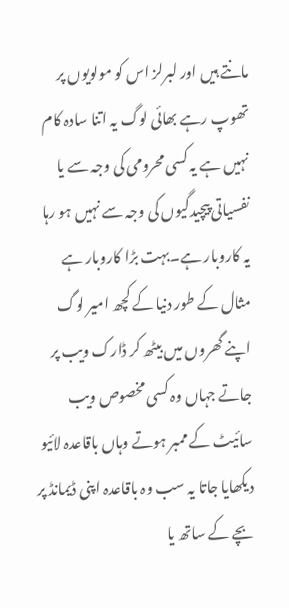مانتے ہیں اور لبرلز اس کو مولویوں پر تھوپ رہے بھائی لوگ یہ اتنا سادہ کام نہیں ہے یہ کسی محرومی کی وجہ سے یا نفسیاتی پیچیدگیوں کی وجہ سے نہیں ہو رہا یہ کاروبار ہے۔بہت بڑا کاروبار ہے مثال کے طور دنیا کے کچھ امیر لوگ اپنے گھروں میں بیٹھ کر ڈارک ویب پر جاتے جہاں وہ کسی مخصوص ویب سائیٹ کے ممبر ہوتے وہاں باقاعدہ لائیو دیکھایا جاتا یہ سب وہ باقاعدہ اپنی ڈیمانڈ پر بچے کے ساتھ یا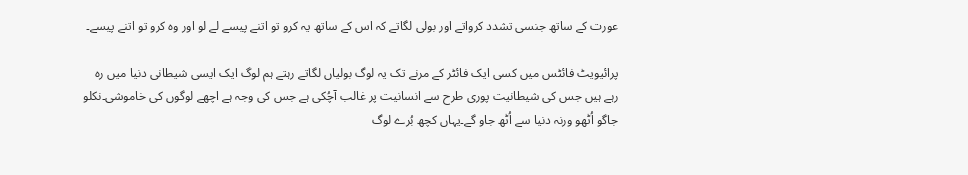عورت کے ساتھ جنسی تشدد کرواتے اور بولی لگاتے کہ اس کے ساتھ یہ کرو تو اتنے پیسے لے لو اور وہ کرو تو اتنے پیسے۔

پرائیویٹ فائٹس میں کسی ایک فائٹر کے مرنے تک یہ لوگ بولیاں لگاتے رہتے ہم لوگ ایک ایسی شیطانی دنیا میں رہ رہے ہیں جس کی شیطانیت پوری طرح سے انسانیت پر غالب آچُکی ہے جس کی وجہ ہے اچھے لوگوں کی خاموشی۔نکلو جاگو اُٹھو ورنہ دنیا سے اُٹھ جاو گے۔یہاں کچھ بُرے لوگ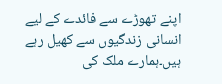اپنے تھوڑے سے فائدے کے لیے انسانی زندگیوں سے کھیل رہے ہیں۔ہمارے ملک کی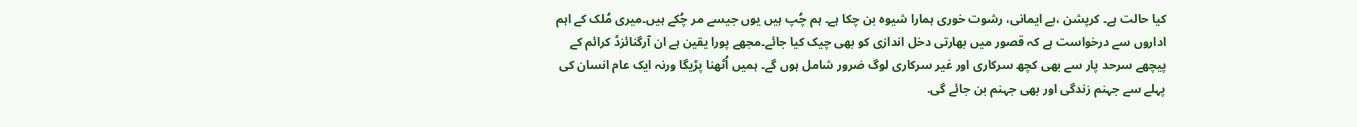کیا حالت ہے۔ کرپشن ،بے ایمانی، رشوت خوری ہمارا شیوہ بن چکا ہے۔ ہم چُپ ہیں یوں جیسے مر چُکے ہیں۔میری مُلک کے اہم اداروں سے درخواست ہے کہ قصور میں بھارتی دخل اندازی کو بھی چیک کیا جائے۔مجھے پورا یقین ہے ان آرگنائزڈ کرائم کے پیچھے سرحد پار سے بھی کچھ سرکاری اور غیر سرکاری لوگ ضرور شامل ہوں گے۔ ہمیں اُٹھنا پڑیگا ورنہ ایک عام انسان کی پہلے سے جہنم زندگی اور بھی جہنم بن جائے گی.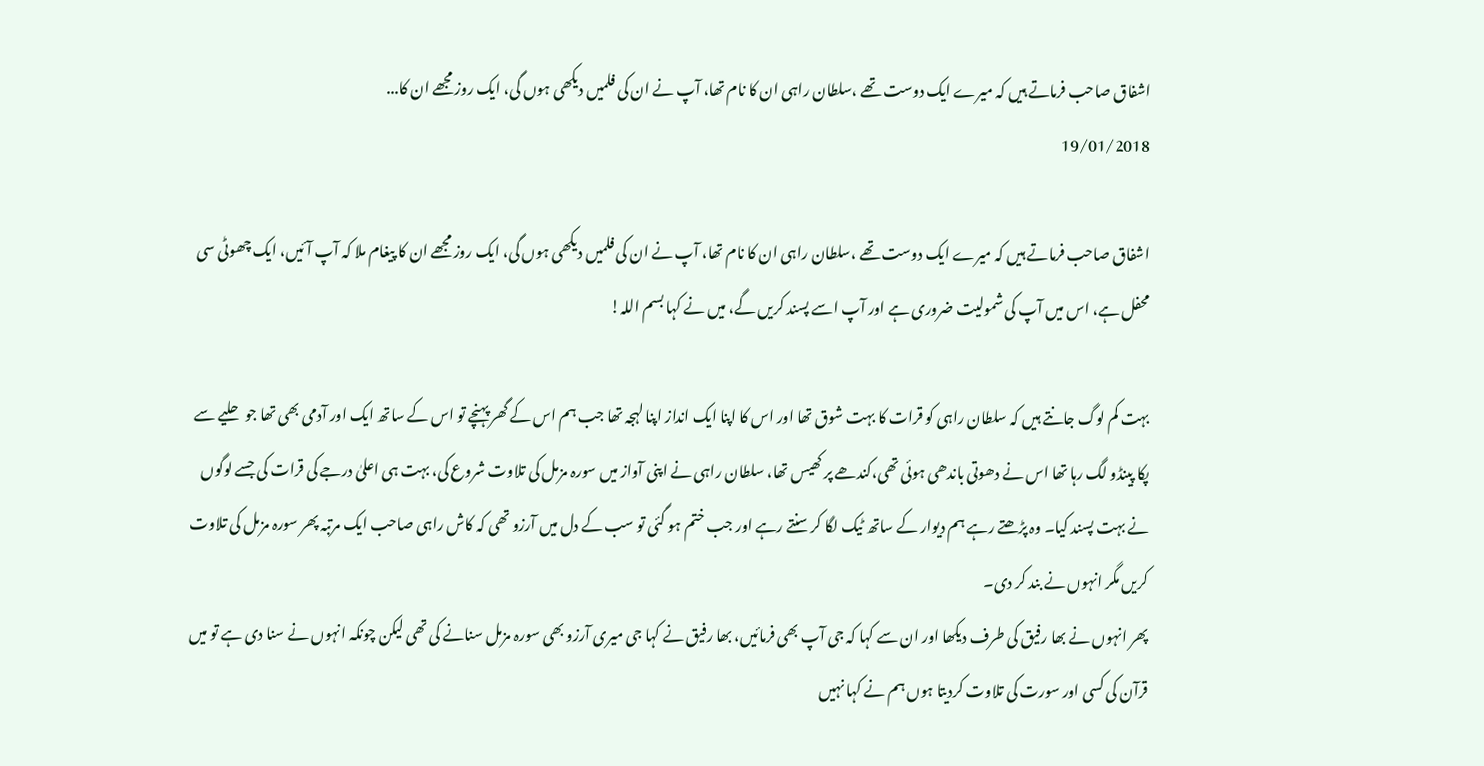اشفاق صاحب فرماتے ہیں کہ میرے ایک دوست تھے ،سلطان راہی ان کا نام تھا، آپ نے ان کی فلمیں دیکھی ہوں گی، ایک روز مجھے ان کا...
19/01/2018

اشفاق صاحب فرماتے ہیں کہ میرے ایک دوست تھے ،سلطان راہی ان کا نام تھا، آپ نے ان کی فلمیں دیکھی ہوں گی، ایک روز مجھے ان کا پیغام ملا کہ آپ آئیں، ایک چھوٹی سی محفل ہے، اس میں آپ کی شمولیت ضروری ہے اور آپ اسے پسند کریں گے، میں نے کہا بسم اللہ!

بہت کم لوگ جانتے ہیں کہ سلطان راہی کو قرات کا بہت شوق تھا اور اس کا اپنا ایک انداز اپنا لہجہ تھا جب ہم اس کے گھر پہنچے تو اس کے ساتھ ایک اور آدمی بھی تھا جو حلیے سے پکا پینڈو لگ رہا تھا اس نے دھوتی باندھی ہوئی تھی،کندھے پر کھیس تھا، سلطان راہی نے اپنی آواز میں سورہ مزمل کی تلاوت شروع کی، بہت ہی اعلیٰ درجے کی قرات کی جسے لوگوں نے بہت پسند کیا۔ وہ پڑھتے رہے ہم دیوار کے ساتھ ٹیک لگا کر سنتے رہے اور جب ختم ہو گئی تو سب کے دل میں آرزو تھی کہ کاش راہی صاحب ایک مرتبہ پھر سورہ مزمل کی تلاوت کریں مگر انہوں نے بند کر دی۔
پھر انہوں نے بھا رفیق کی طرف دیکھا اور ان سے کہا کہ جی آپ بھی فرمائیں، بھا رفیق نے کہا جی میری آرزو بھی سورہ مزمل سنانے کی تھی لیکن چونکہ انہوں نے سنا دی ہے تو میں قرآن کی کسی اور سورت کی تلاوت کردیتا ہوں ہم نے کہا نہیں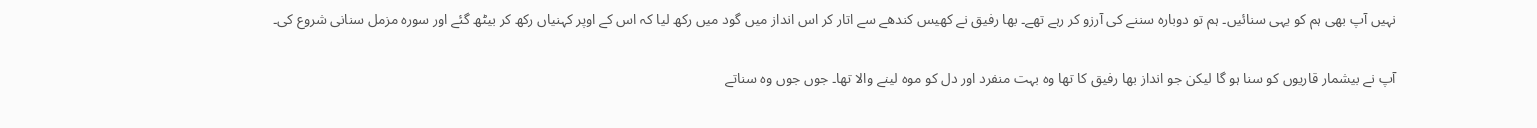نہیں آپ بھی ہم کو یہی سنائیں۔ ہم تو دوبارہ سننے کی آرزو کر رہے تھے۔ بھا رفیق نے کھیس کندھے سے اتار کر اس انداز میں گود میں رکھ لیا کہ اس کے اوپر کہنیاں رکھ کر بیٹھ گئے اور سورہ مزمل سنانی شروع کی۔

آپ نے بیشمار قاریوں کو سنا ہو گا لیکن جو انداز بھا رفیق کا تھا وہ بہت منفرد اور دل کو موہ لینے والا تھا۔ جوں جوں وہ سناتے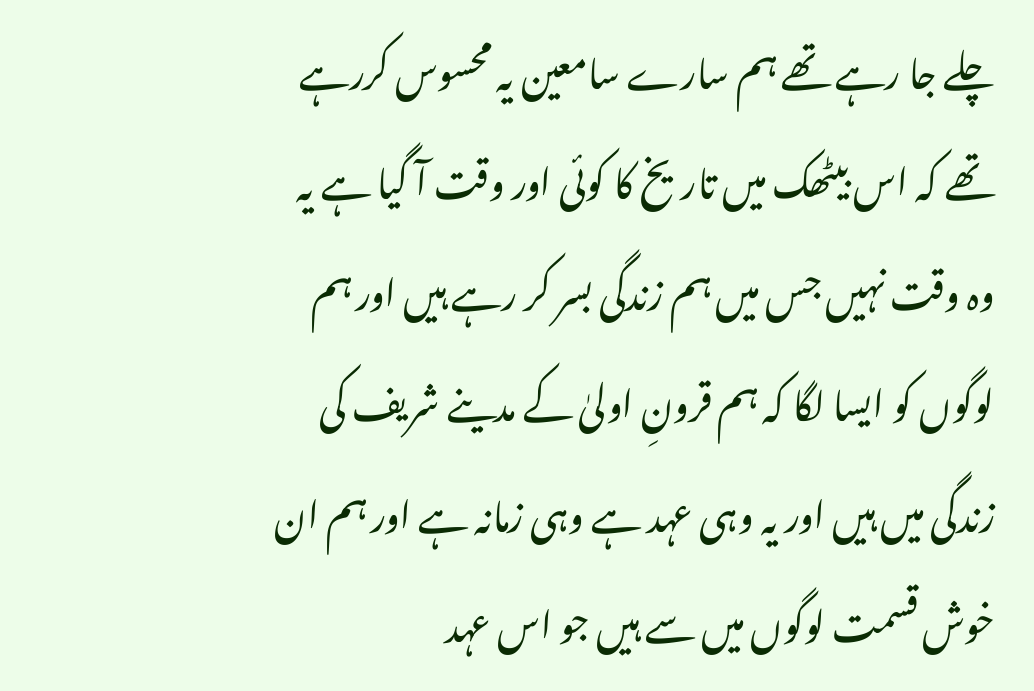چلے جا رہے تھے ہم سارے سامعین یہ محسوس کررہے تھے کہ اس بیٹھک میں تاریخ کا کوئی اور وقت آ گیا ہے یہ وہ وقت نہیں جس میں ہم زندگی بسر کر رہے ہیں اور ہم لوگوں کو ایسا لگا کہ ہم قرونِ اولیٰ کے مدینے شریف کی زندگی میں ہیں اور یہ وہی عہد ہے وہی زمانہ ہے اور ہم ان خوش قسمت لوگوں میں سے ہیں جو اس عہد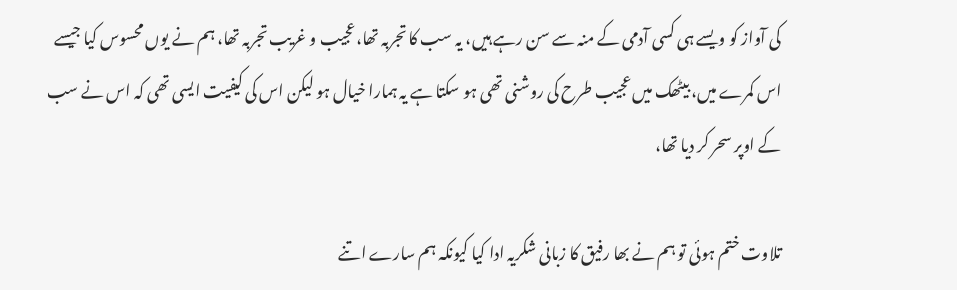کی آواز کو ویسے ہی کسی آدمی کے منہ سے سن رہے ہیں، یہ سب کا تجربہ تھا،عجیب و غریب تجربہ تھا، ہم نے یوں محسوس کیا جیسے اس کمرے میں، بیٹھک میں عجیب طرح کی روشنی تھی ہو سکتا ہے یہ ہمارا خیال ہو لیکن اس کی کیفیت ایسی تھی کہ اس نے سب کے اوپر سحر کر دیا تھا،

تلاوت ختم ہوئی تو ہم نے بھا رفیق کا زبانی شکریہ ادا کیا کیونکہ ہم سارے اتنے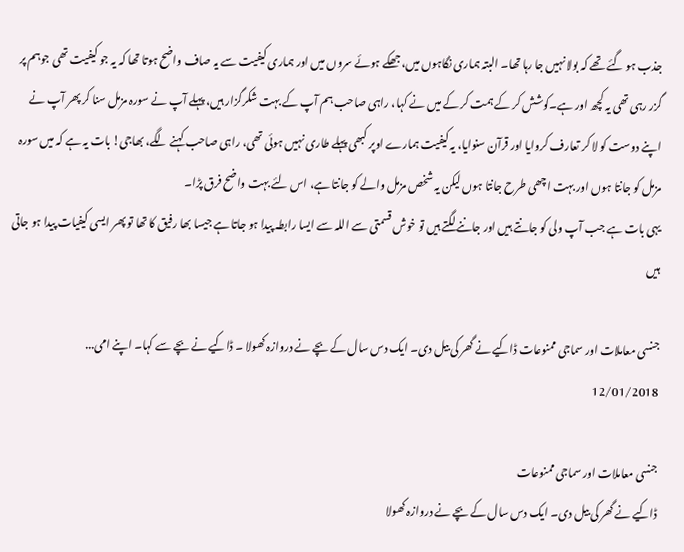جذب ہو گئے تھے کہ بولا نہیں جا رہا تھا۔ البتہ ہماری نگاہوں میں، جھکے ہوئے سروں میں اور ہماری کیفیت سے یہ صاف واضح ہوتا تھا کہ یہ جو کیفیت تھی جوہم پر گزر رہی تھی یہ کچھ اور ہے۔کوشش کر کے ہمت کر کے میں نے کہا، راہی صاحب ہم آپ کے بہت شکرگزار ہیں، پہلے آپ نے سورہ مزمل سنا کر پھر آپ نے اپنے دوست کو لا کر تعارف کروایا اور قرآن سنوایا، یہ کیفیت ہمارے اوپر کبھی پہلے طاری نہیں ہوئی تھی، راہی صاحب کہنے لگے، بھاجی! بات یہ ہے کہ میں سورہ مزمل کو جانتا ہوں اور بہت اچھی طرح جانتا ہوں لیکن یہ شخص مزمل والے کو جانتا ہے، اس لئے بہت واضح فرق پڑا۔
یہی بات ہے جب آپ ولی کو جانتے ہیں اور جاننے لگتے ہیں تو خوش قسمتی سے اللہ سے ایسا رابطہ پیدا ہو جاتا ہے جیسا بھا رفیق کا تھا تو پھر ایسی کیفیات پیدا ہو جاتی ہیں

جنسی معاملات اور سماجی ممنوعات ڈاکیے نے گھر کی بیل دی۔ ایک دس سال کے بچے نے دروازہ کھولا ۔ ڈاکیے نے بچے سے کہا۔ اپنے امی...
12/01/2018

جنسی معاملات اور سماجی ممنوعات
ڈاکیے نے گھر کی بیل دی۔ ایک دس سال کے بچے نے دروازہ کھولا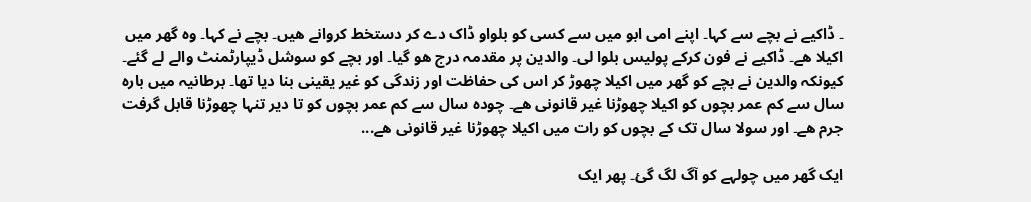۔ ڈاکیے نے بچے سے کہا۔ اپنے امی ابو میں سے کسی کو بلواو ڈاک دے کر دستخط کروانے ھیں۔ بچے نے کہا۔ وہ گھر میں اکیلا ھے۔ ڈاکیے نے فون کرکے پولیس بلوا لی۔ والدین پر مقدمہ درج ھو گیا۔ اور بچے کو سوشل ڈیپارٹمنٹ والے لے گئے۔ کیونکہ والدین نے بچے کو گھر میں اکیلا چھوڑ کر اس کی حفاظت اور زندگی کو غیر یقینی بنا دیا تھا۔ برطانیہ میں بارہ سال سے کم عمر بچوں کو اکیلا چھوڑنا غیر قانونی ھے۔ چودہ سال سے کم عمر بچوں کو تا دیر تنہا چھوڑنا قابل گرفت جرم ھے۔ اور سولا سال تک کے بچوں کو رات میں اکیلا چھوڑنا غیر قانونی ھے...

ایک گھر میں چولہے کو آگ لگ گئ۔ پھر ایک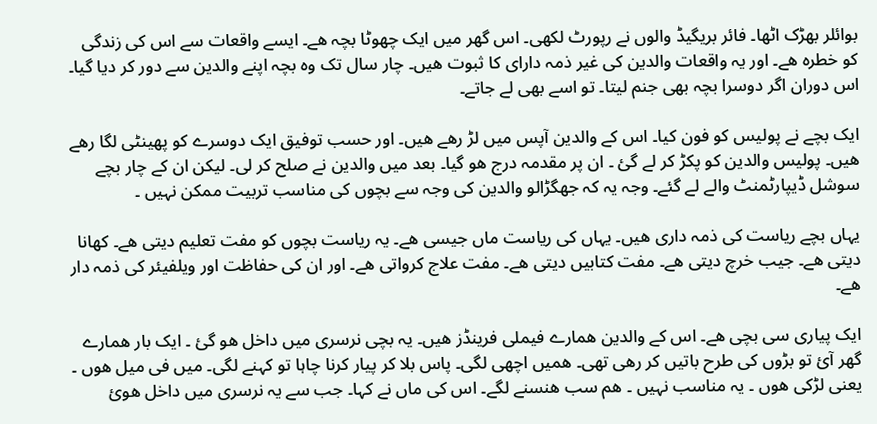بوائلر بھڑک اٹھا۔ فائر بریگیڈ والوں نے رپورٹ لکھی۔ اس گھر میں ایک چھوٹا بچہ ھے۔ ایسے واقعات سے اس کی زندگی کو خطرہ ھے۔ اور یہ واقعات والدین کی غیر ذمہ دارای کا ثبوت ھیں۔ چار سال تک وہ بچہ اپنے والدین سے دور کر دیا گیا۔ اس دوران اگر دوسرا بچہ بھی جنم لیتا۔ تو اسے بھی لے جاتے۔

ایک بچے نے پولیس کو فون کیا۔ اس کے والدین آپس میں لڑ رھے ھیں۔ اور حسب توفیق ایک دوسرے کو پھینٹی لگا رھے ھیں۔ پولیس والدین کو پکڑ کر لے گئ ۔ ان پر مقدمہ درج ھو گیا۔ بعد میں والدین نے صلح کر لی۔ لیکن ان کے چار بچے سوشل ڈیپارٹمنٹ والے لے گئے۔ وجہ یہ کہ جھگڑالو والدین کی وجہ سے بچوں کی مناسب تربیت ممکن نہیں ۔

یہاں بچے ریاست کی ذمہ داری ھیں۔ یہاں کی ریاست ماں جیسی ھے۔ یہ ریاست بچوں کو مفت تعلیم دیتی ھے۔ کھانا دیتی ھے۔ جیب خرچ دیتی ھے۔ مفت کتابیں دیتی ھے۔ مفت علاج کرواتی ھے۔ اور ان کی حفاظت اور ویلفیئر کی ذمہ دار ھے۔

ایک پیاری سی بچی ھے۔ اس کے والدین ھمارے فیملی فرینڈز ھیں۔ یہ بچی نرسری میں داخل ھو گئ ۔ ایک بار ھمارے گھر آئ تو بڑوں کی طرح باتیں کر رھی تھی۔ ھمیں اچھی لگی۔ پاس بلا کر پیار کرنا چاہا تو کہنے لگی۔ میں فی میل ھوں ۔ یعنی لڑکی ھوں ۔ یہ مناسب نہیں ۔ ھم سب ھنسنے لگے۔ اس کی ماں نے کہا۔ جب سے یہ نرسری میں داخل ھوئ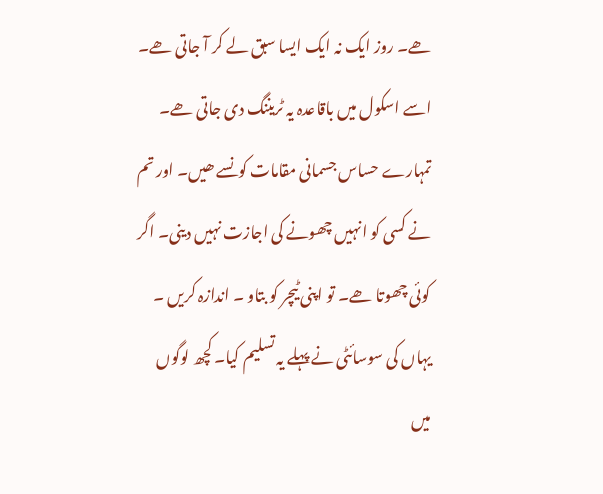ھے۔ روز ایک نہ ایک ایسا سبق لے کر آ جاتی ھے۔ اسے اسکول میں باقاعدہ یہ ٹریننگ دی جاتی ھے۔ تمہارے حساس جسمانی مقامات کونسے ھیں۔ اور تم نے کسی کو انہیں چھونے کی اجازت نہیں دینی۔ اگر کوئی چھوتا ھے۔ تو اپنی ٹیچر کو بتاو ۔ اندازہ کریں ۔ یہاں کی سوسائٹی نے پہلے یہ تسلیم کیا۔ کچھ لوگوں میں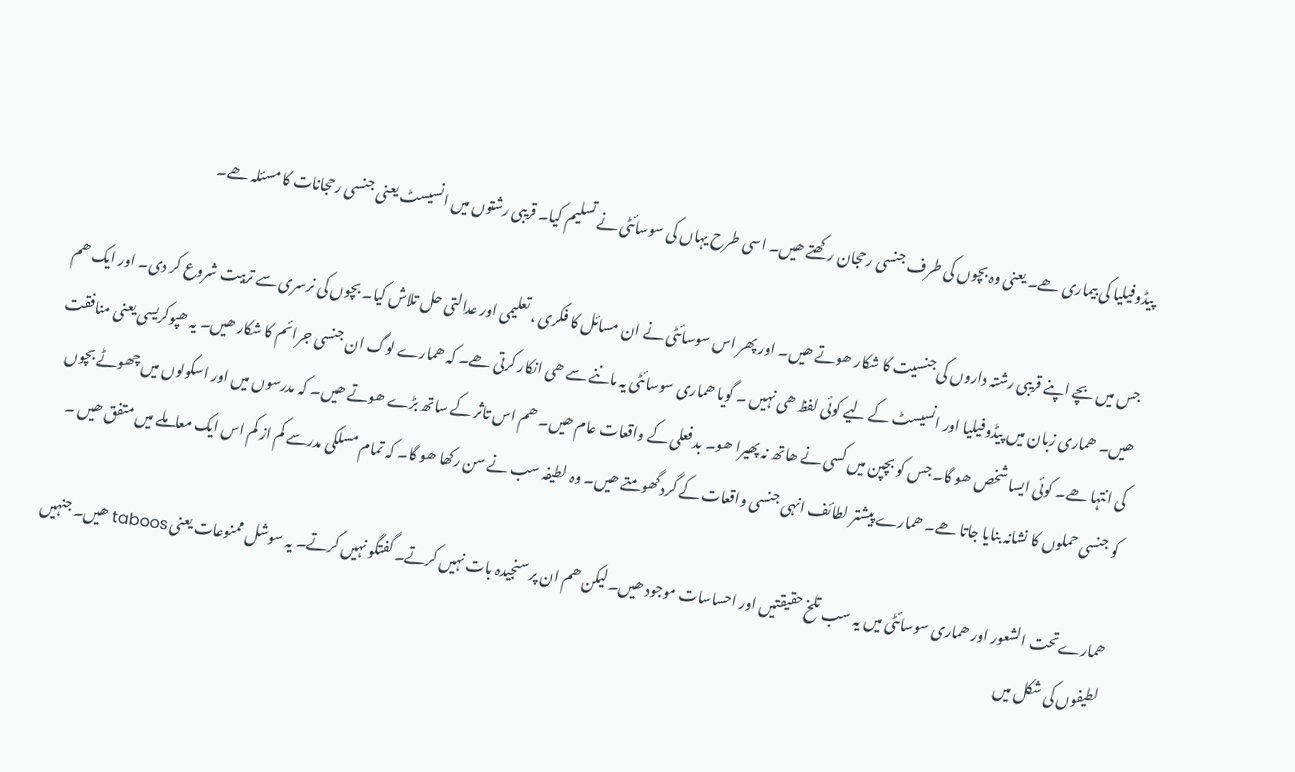پیڈوفیلیا کی بیماری ھے۔ یعنی وہ بچوں کی طرف جنسی رحجان رکھتے ھیں۔ اسی طرح یہاں کی سوسائٹی نے تسلیم کیا۔ قریبی رشتوں میں انسیسٹ یعنی جنسی رحجانات کا مسئلہ ھے۔

جس میں بچے اپنے قریبی رشتہ داروں کی جنسیت کا شکار ھوتے ھیں۔ اور پھر اس سوسائٹی نے ان مسائل کا فکری ، تعلیمی اور عدالتی حل تلاش کیا۔ بچوں کی نرسری سے تربیت شروع کر دی۔ اور ایک ھم ھیں۔ ھماری زبان میں پیڈوفیلیا اور انسیسٹ کے لیے کوئی لفظ ھی نہیں ۔ گویا ھماری سوسائٹی یہ ماننے سے ھی انکار کرتی ھے۔ کہ ھمارے لوگ ان جنسی جرائم کا شکار ھیں۔ یہ ھپوکریسی یعنی منافقت کی انتہا ھے۔ کوئی ایسا شخص ھو گا۔ جس کو بچپن میں کسی نے ھاتھ نہ پھیرا ھو۔ بد فعلی کے واقعات عام ھیں۔ ھم اس تاثر کے ساتھ بڑے ھوتے ھیں۔ کہ مدرسوں میں اور اسکولوں میں چھوٹے بچوں کو جنسی حملوں کا نشانہ بنایا جاتا ھے۔ ھمارے پیشتر لطائف انہی جنسی واقعات کے گرد گھومتے ھیں۔ وہ لطیفہ سب نے سن رکھا ھو گا۔ کہ تمام مسلکی مدرسے کم از کم اس ایک معاملے میں متفق ھیں ۔

ھمارےتحت الشعور اور ھماری سوسائٹی میں یہ سب تلخ حقیقتیں اور احساسات موجود ھیں۔ لیکن ھم ان پر سنجیدہ بات نہیں کرتے۔ گفتگو نہیں کرتے۔ یہ سوشل ممنوعات یعنی taboos ھیں۔ جنہیں لطیفوں کی شکل میں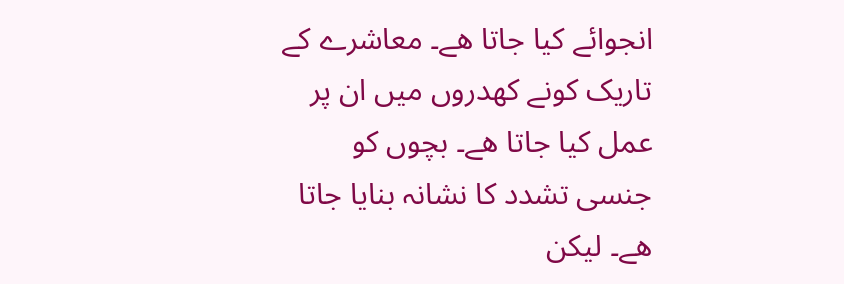انجوائے کیا جاتا ھے۔ معاشرے کے تاریک کونے کھدروں میں ان پر عمل کیا جاتا ھے۔ بچوں کو جنسی تشدد کا نشانہ بنایا جاتا ھے۔ لیکن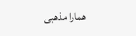ھمارا مذھبی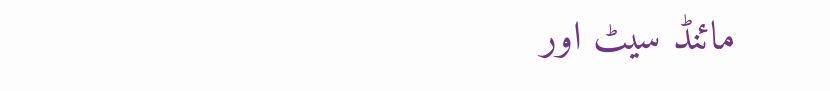مائنڈ سیٹ اور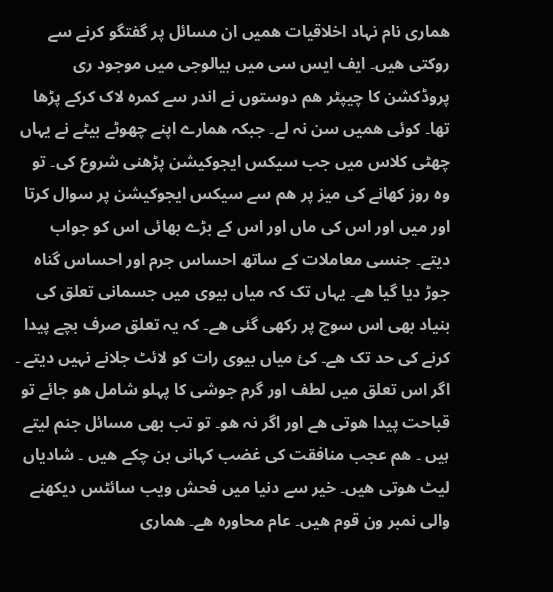ھماری نام نہاد اخلاقیات ھمیں ان مسائل پر گفتگو کرنے سے روکتی ھیں۔ ایف ایس سی میں بیالوجی میں موجود ری پروڈکشن کا چیپٹر ھم دوستوں نے اندر سے کمرہ لاک کرکے پڑھا تھا۔ کوئی ھمیں سن نہ لے۔ جبکہ ھمارے اپنے چھوٹے بیٹے نے یہاں چھٹی کلاس میں جب سیکس ایجوکیشن پڑھنی شروع کی۔ تو وہ روز کھانے کی میز پر ھم سے سیکس ایجوکیشن پر سوال کرتا اور میں اور اس کی ماں اور اس کے بڑے بھائی اس کو جواب دیتے۔ جنسی معاملات کے ساتھ احساس جرم اور احساس گناہ جوڑ دیا گیا ھے۔ یہاں تک کہ میاں بیوی میں جسمانی تعلق کی بنیاد بھی اس سوچ پر رکھی گئی ھے۔ کہ یہ تعلق صرف بچے پیدا کرنے کی حد تک ھے۔ کئ میاں بیوی رات کو لائٹ جلانے نہیں دیتے ۔ اگر اس تعلق میں لطف اور گرم جوشی کا پہلو شامل ھو جائے تو قباحت پیدا ھوتی ھے اور اگر نہ ھو۔ تو تب بھی مسائل جنم لیتے ہیں ۔ ھم عجب منافقت کی غضب کہانی بن چکے ھیں ۔ شادیاں لیٹ ھوتی ھیں۔ خیر سے دنیا میں فحش ویب سائٹس دیکھنے والی نمبر ون قوم ھیں۔ عام محاورہ ھے۔ ھماری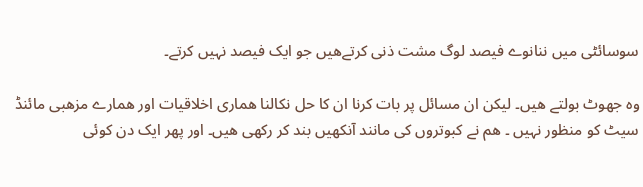سوسائٹی میں ننانوے فیصد لوگ مشت ذنی کرتےھیں جو ایک فیصد نہیں کرتے۔

وہ جھوٹ بولتے ھیں۔ لیکن ان مسائل پر بات کرنا ان کا حل نکالنا ھماری اخلاقیات اور ھمارے مزھبی مائنڈ سیٹ کو منظور نہیں ۔ ھم نے کبوتروں کی مانند آنکھیں بند کر رکھی ھیں۔ اور پھر ایک دن کوئی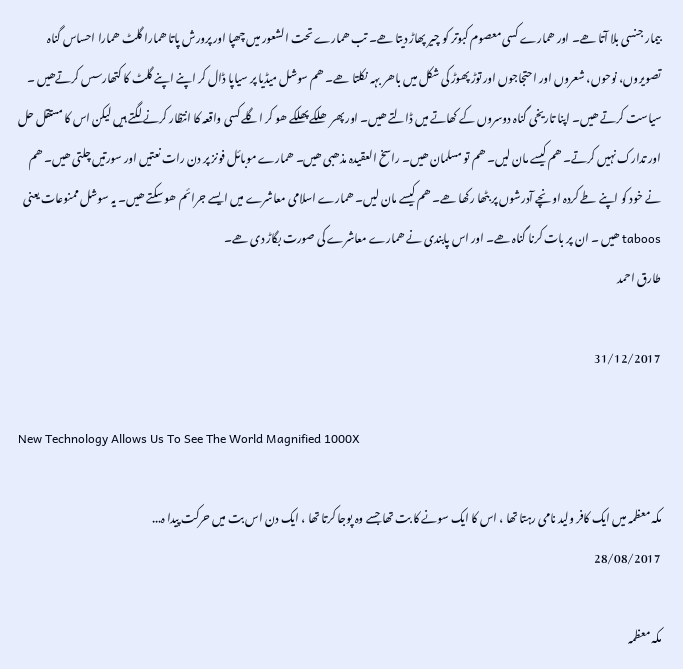بیمار جنسی بلا آتا ھے۔ اور ھمارے کسی معصوم کبوتر کو چیر پھاڑ دیتا ھے۔ تب ھمارے تحت الشعور میں چھپا اور پرورش پاتا ھمارا گلٹ ھمارا احساس گناہ تصویروں، نوحوں، شعروں اور احتجاجوں اور توڑ پھوڑ کی شکل میں باھر بہہ نکلتا ھے۔ ھم سوشل میڈیا پر سیاپا ڈال کر اپنے اپنے گلٹ کا کتھارسس کرتےھیں ۔ سیاست کرتے ھیں۔ اپنا تاریخی گناہ دوسروں کے کھاتے میں ڈالتے ھیں۔ اور پھر ھلکے پھلکے ھو کر اگلے کسی واقعہ کا انتظار کرنے لگتے ہیں لیکن اس کا مستقل حل اور تدارک نہیں کرتے۔ ھم کیسے مان لیں۔ ھم تو مسلمان ھیں۔ راسخ العقیدہ مذھبی ھیں۔ ھمارے موبائل فونز پر دن رات نعتیں اور سورتیں چلتی ھیں۔ ھم نے خود کو اپنے طے کردہ اونچے آدرشوں پر بٹھا رکھا ھے۔ ھم کیسے مان لیں۔ ھمارے اسلامی معاشرے میں ایسے جرائم ھو سکتے ھیں۔ یہ سوشل ممنوعات یعنی taboos ھیں ۔ ان پر بات کرنا گناہ ھے۔ اور اس پابندی نے ھمارے معاشرے کی صورت بگاڑ دی ھے۔
طارق احمد

31/12/2017

New Technology Allows Us To See The World Magnified 1000X

مکہ معظمہ میں ایک کافر ولید نامی رہتا تھا ، اس کا ایک سونے کا بت تھا جسے وہ پوجا کرتا تھا ، ایک دن اس بت میں حرکت پیدا ہ...
28/08/2017

مکہ معظمہ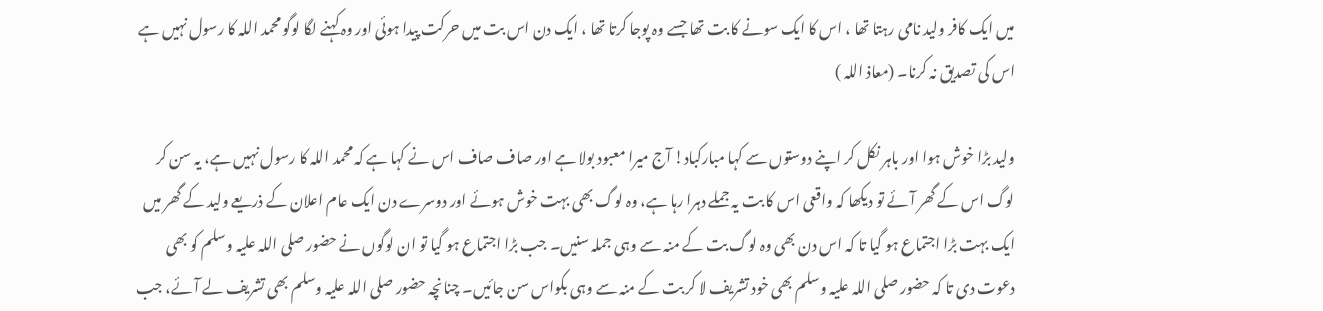میں ایک کافر ولید نامی رہتا تھا ، اس کا ایک سونے کا بت تھا جسے وہ پوجا کرتا تھا ، ایک دن اس بت میں حرکت پیدا ہوئی اور وہ کہنے لگا لوگو محمد اللہ کا رسول نہیں ہے اس کی تصدیق نہ کرنا۔ (معاذ اللہ )

ولید بڑا خوش ہوا اور باہر نکل کر اپنے دوستوں سے کہا مبارکباد! آج میرا معبود بولا ہے اور صاف صاف اس نے کہا ہے کہ محمد اللہ کا رسول نہیں ہے، یہ سن کر لوگ اس کے گھر آئے تو دیکھا کہ واقعی اس کا بت یہ جملے دہرا رہا ہے، وہ لوگ بھی بہت خوش ہوئے اور دوسرے دن ایک عام اعلان کے ذریعے ولید کے گھر میں ایک بہت بڑا اجتماع ہو گیا تا کہ اس دن بھی وہ لوگ بت کے منہ سے وہی جملہ سنیں۔ جب بڑا اجتماع ہو گیا تو ان لوگوں نے حضور صلی اللہ علیہ وسلم کو بھی دعوت دی تا کہ حضور صلی اللہ علیہ وسلم بھی خود تشریف لا کر بت کے منہ سے وہی بکواس سن جائیں۔ چنانچہ حضور صلی اللہ علیہ وسلم بھی تشریف لے آئے، جب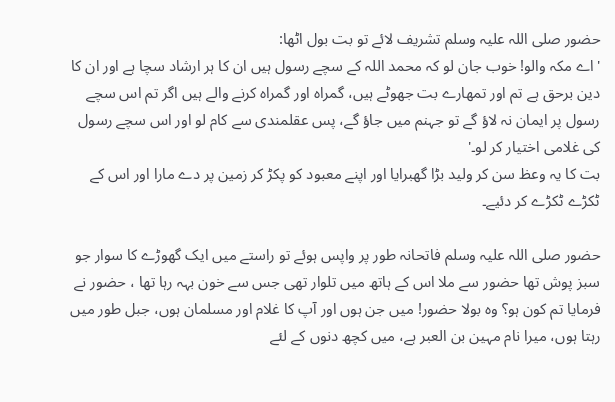حضور صلی اللہ علیہ وسلم تشریف لائے تو بت بول اٹھا:
'اے مکہ والو! خوب جان لو کہ محمد اللہ کے سچے رسول ہیں ان کا ہر ارشاد سچا ہے اور ان کا دین برحق ہے تم اور تمھارے بت جھوٹے ہیں، گمراہ اور گمراہ کرنے والے ہیں اگر تم اس سچے رسول پر ایمان نہ لاؤ گے تو جہنم میں جاؤ گے، پس عقلمندی سے کام لو اور اس سچے رسول کی غلامی اختیار کر لو۔'
بت کا یہ وعظ سن کر ولید بڑا گھبرایا اور اپنے معبود کو پکڑ کر زمین پر دے مارا اور اس کے ٹکڑے ٹکڑے کر دئیے۔

حضور صلی اللہ علیہ وسلم فاتحانہ طور پر واپس ہوئے تو راستے میں ایک گھوڑے کا سوار جو سبز پوش تھا حضور سے ملا اس کے ہاتھ میں تلوار تھی جس سے خون بہہ رہا تھا ، حضور نے فرمایا تم کون ہو؟ وہ بولا حضور! میں جن ہوں اور آپ کا غلام اور مسلمان ہوں، جبل طور میں رہتا ہوں، میرا نام مہین بن العبر ہے، میں کچھ دنوں کے لئے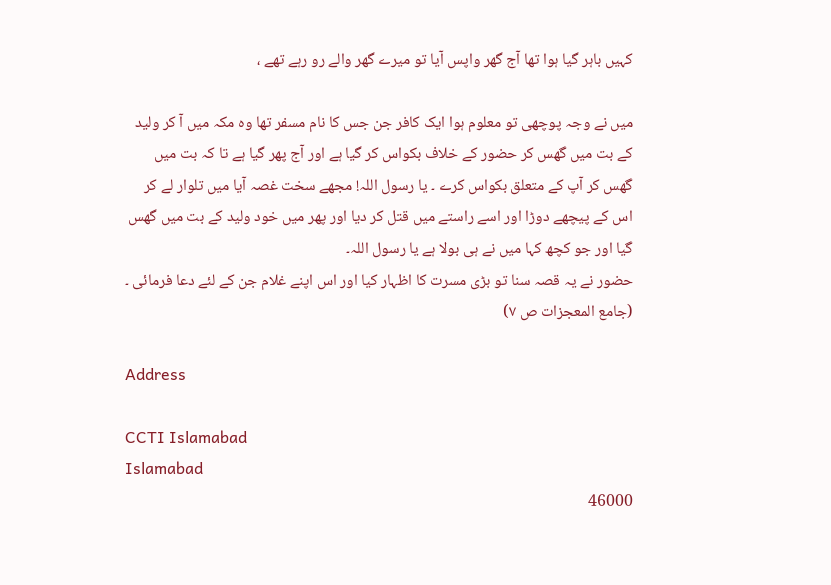کہیں باہر گیا ہوا تھا آج گھر واپس آیا تو میرے گھر والے رو رہے تھے ،

میں نے وجہ پوچھی تو معلوم ہوا ایک کافر جن جس کا نام مسفر تھا وہ مکہ میں آ کر ولید کے بت میں گھس کر حضور کے خلاف بکواس کر گیا ہے اور آج پھر گیا ہے تا کہ بت میں گھس کر آپ کے متعلق بکواس کرے ۔ یا رسول اللہ! مجھے سخت غصہ آیا میں تلوار لے کر اس کے پیچھے دوڑا اور اسے راستے میں قتل کر دیا اور پھر میں خود ولید کے بت میں گھس گیا اور جو کچھ کہا میں نے ہی بولا ہے یا رسول اللہ۔
حضور نے یہ قصہ سنا تو بڑی مسرت کا اظہار کیا اور اس اپنے غلام جن کے لئے دعا فرمائی ۔
(جامع المعجزات ص ۷)

Address

CCTI Islamabad
Islamabad
46000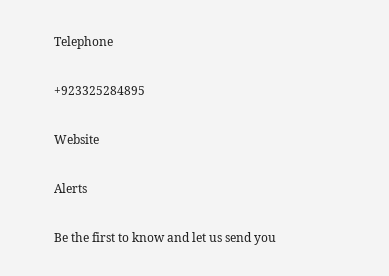Telephone

+923325284895

Website

Alerts

Be the first to know and let us send you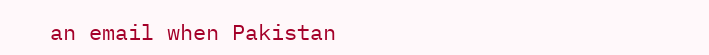an email when Pakistan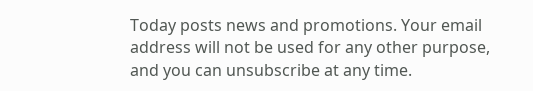Today posts news and promotions. Your email address will not be used for any other purpose, and you can unsubscribe at any time.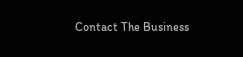Contact The Business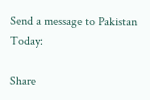Send a message to Pakistan Today:

Share